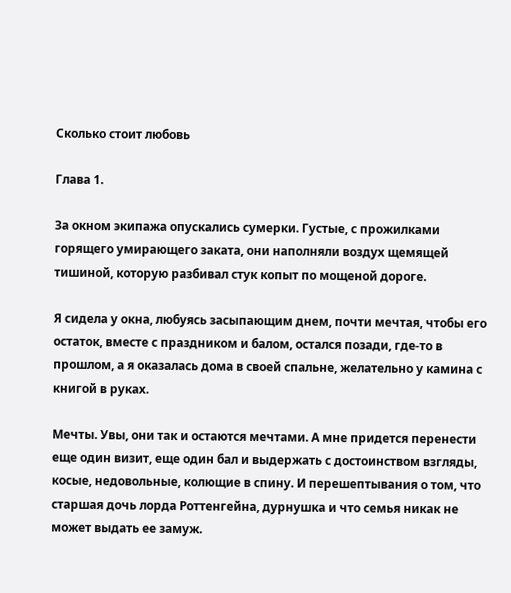Сколько стоит любовь

Глава 1.

За окном экипажа опускались сумерки. Густые, с прожилками горящего умирающего заката, они наполняли воздух щемящей тишиной, которую разбивал стук копыт по мощеной дороге.

Я сидела у окна, любуясь засыпающим днем, почти мечтая, чтобы его остаток, вместе с праздником и балом, остался позади, где-то в прошлом, а я оказалась дома в своей спальне, желательно у камина с книгой в руках.

Мечты. Увы, они так и остаются мечтами. А мне придется перенести еще один визит, еще один бал и выдержать с достоинством взгляды, косые, недовольные, колющие в спину. И перешептывания о том, что старшая дочь лорда Роттенгейна, дурнушка и что семья никак не может выдать ее замуж.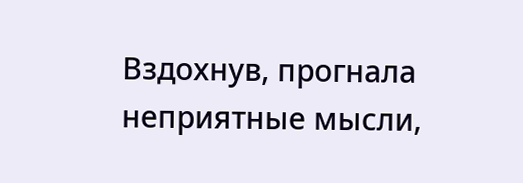Вздохнув, прогнала неприятные мысли,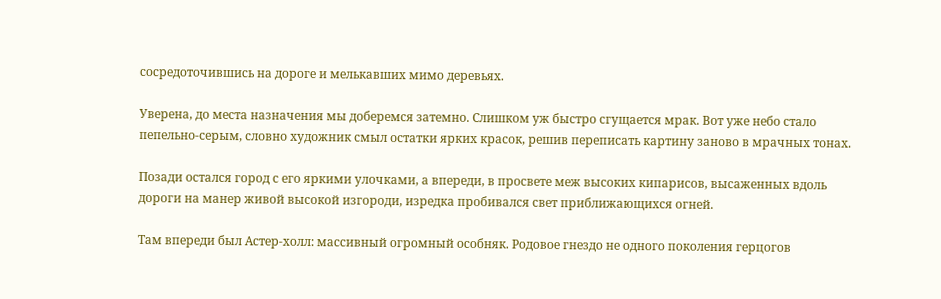сосредоточившись на дороге и мелькавших мимо деревьях.

Уверена, до места назначения мы доберемся затемно. Слишком уж быстро сгущается мрак. Вот уже небо стало пепельно-серым, словно художник смыл остатки ярких красок, решив переписать картину заново в мрачных тонах.

Позади остался город с его яркими улочками, а впереди, в просвете меж высоких кипарисов, высаженных вдоль дороги на манер живой высокой изгороди, изредка пробивался свет приближающихся огней.

Там впереди был Астер-холл: массивный огромный особняк. Родовое гнездо не одного поколения герцогов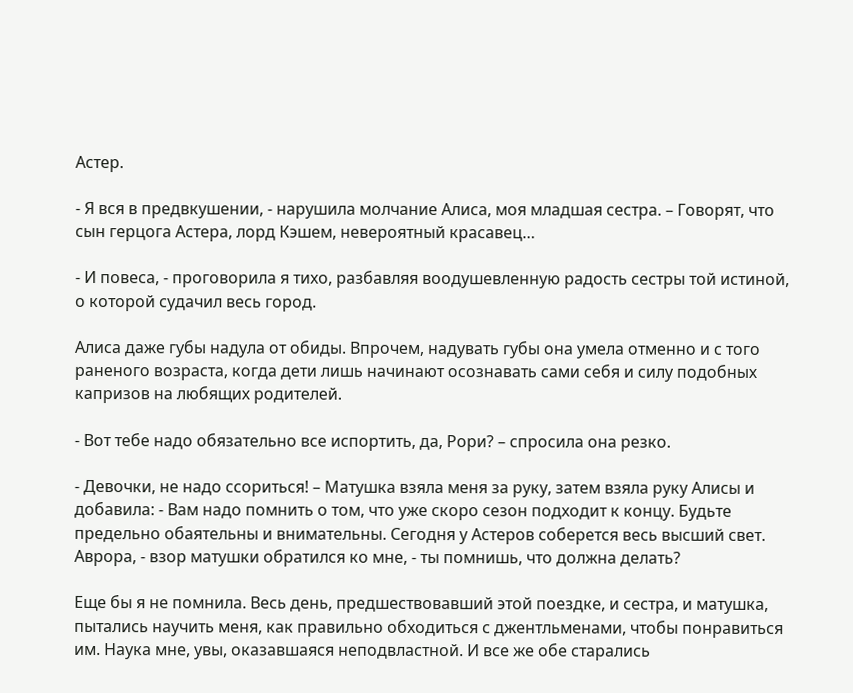Астер.

- Я вся в предвкушении, - нарушила молчание Алиса, моя младшая сестра. – Говорят, что сын герцога Астера, лорд Кэшем, невероятный красавец…

- И повеса, - проговорила я тихо, разбавляя воодушевленную радость сестры той истиной, о которой судачил весь город.

Алиса даже губы надула от обиды. Впрочем, надувать губы она умела отменно и с того раненого возраста, когда дети лишь начинают осознавать сами себя и силу подобных капризов на любящих родителей.

- Вот тебе надо обязательно все испортить, да, Рори? – спросила она резко.

- Девочки, не надо ссориться! – Матушка взяла меня за руку, затем взяла руку Алисы и добавила: - Вам надо помнить о том, что уже скоро сезон подходит к концу. Будьте предельно обаятельны и внимательны. Сегодня у Астеров соберется весь высший свет. Аврора, - взор матушки обратился ко мне, - ты помнишь, что должна делать?

Еще бы я не помнила. Весь день, предшествовавший этой поездке, и сестра, и матушка, пытались научить меня, как правильно обходиться с джентльменами, чтобы понравиться им. Наука мне, увы, оказавшаяся неподвластной. И все же обе старались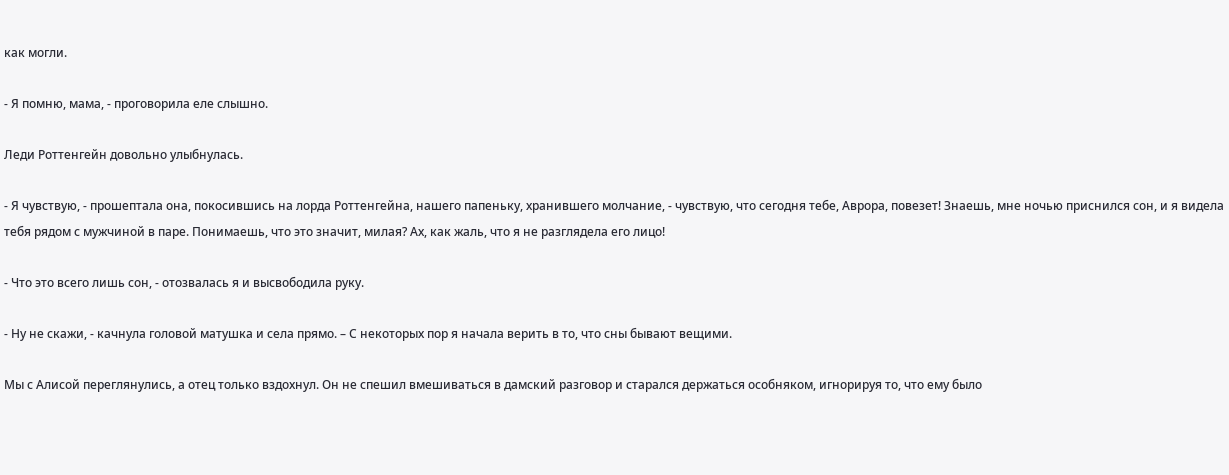как могли.

- Я помню, мама, - проговорила еле слышно.

Леди Роттенгейн довольно улыбнулась.

- Я чувствую, - прошептала она, покосившись на лорда Роттенгейна, нашего папеньку, хранившего молчание, - чувствую, что сегодня тебе, Аврора, повезет! Знаешь, мне ночью приснился сон, и я видела тебя рядом с мужчиной в паре. Понимаешь, что это значит, милая? Ах, как жаль, что я не разглядела его лицо!

- Что это всего лишь сон, - отозвалась я и высвободила руку.

- Ну не скажи, - качнула головой матушка и села прямо. – С некоторых пор я начала верить в то, что сны бывают вещими.

Мы с Алисой переглянулись, а отец только вздохнул. Он не спешил вмешиваться в дамский разговор и старался держаться особняком, игнорируя то, что ему было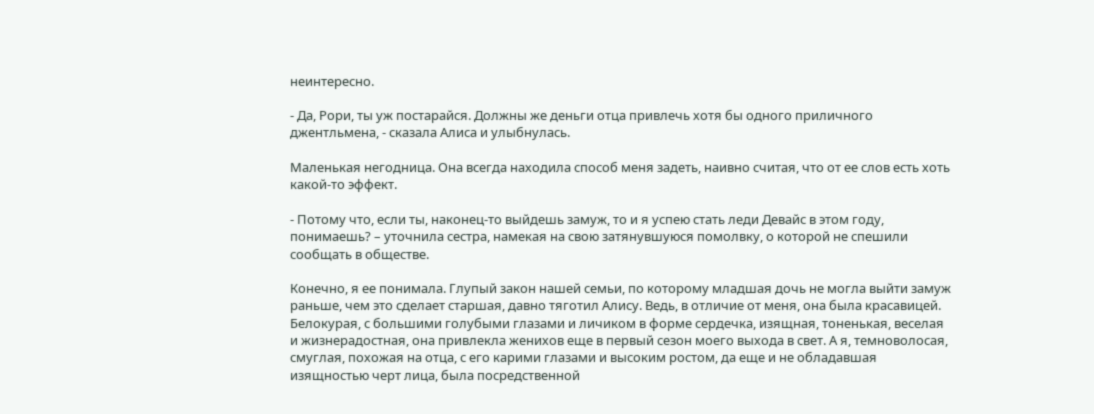неинтересно.

- Да, Рори, ты уж постарайся. Должны же деньги отца привлечь хотя бы одного приличного джентльмена, - сказала Алиса и улыбнулась.

Маленькая негодница. Она всегда находила способ меня задеть, наивно считая, что от ее слов есть хоть какой-то эффект.

- Потому что, если ты, наконец-то выйдешь замуж, то и я успею стать леди Девайс в этом году, понимаешь? – уточнила сестра, намекая на свою затянувшуюся помолвку, о которой не спешили сообщать в обществе.

Конечно, я ее понимала. Глупый закон нашей семьи, по которому младшая дочь не могла выйти замуж раньше, чем это сделает старшая, давно тяготил Алису. Ведь, в отличие от меня, она была красавицей. Белокурая, с большими голубыми глазами и личиком в форме сердечка, изящная, тоненькая, веселая и жизнерадостная, она привлекла женихов еще в первый сезон моего выхода в свет. А я, темноволосая, смуглая, похожая на отца, с его карими глазами и высоким ростом, да еще и не обладавшая изящностью черт лица, была посредственной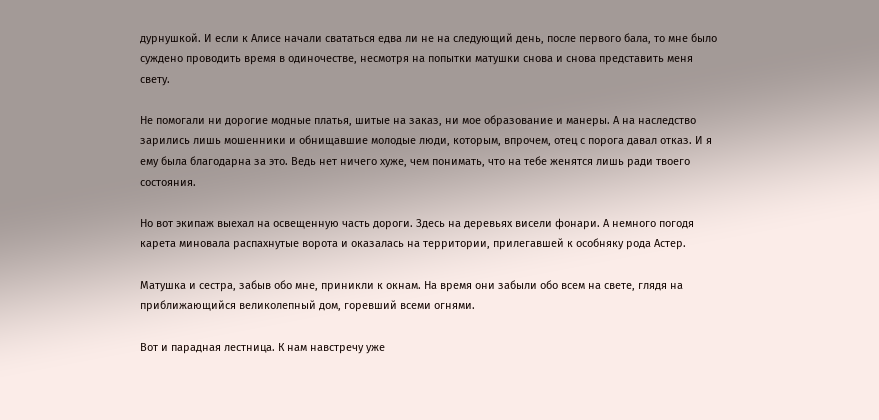дурнушкой. И если к Алисе начали свататься едва ли не на следующий день, после первого бала, то мне было суждено проводить время в одиночестве, несмотря на попытки матушки снова и снова представить меня свету.

Не помогали ни дорогие модные платья, шитые на заказ, ни мое образование и манеры. А на наследство зарились лишь мошенники и обнищавшие молодые люди, которым, впрочем, отец с порога давал отказ. И я ему была благодарна за это. Ведь нет ничего хуже, чем понимать, что на тебе женятся лишь ради твоего состояния.

Но вот экипаж выехал на освещенную часть дороги. Здесь на деревьях висели фонари. А немного погодя карета миновала распахнутые ворота и оказалась на территории, прилегавшей к особняку рода Астер.

Матушка и сестра, забыв обо мне, приникли к окнам. На время они забыли обо всем на свете, глядя на приближающийся великолепный дом, горевший всеми огнями.

Вот и парадная лестница. К нам навстречу уже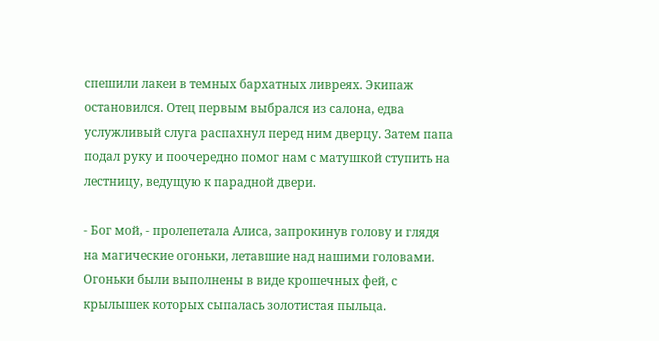спешили лакеи в темных бархатных ливреях. Экипаж остановился. Отец первым выбрался из салона, едва услужливый слуга распахнул перед ним дверцу. Затем папа подал руку и поочередно помог нам с матушкой ступить на лестницу, ведущую к парадной двери.

- Бог мой, - пролепетала Алиса, запрокинув голову и глядя на магические огоньки, летавшие над нашими головами. Огоньки были выполнены в виде крошечных фей, с крылышек которых сыпалась золотистая пыльца.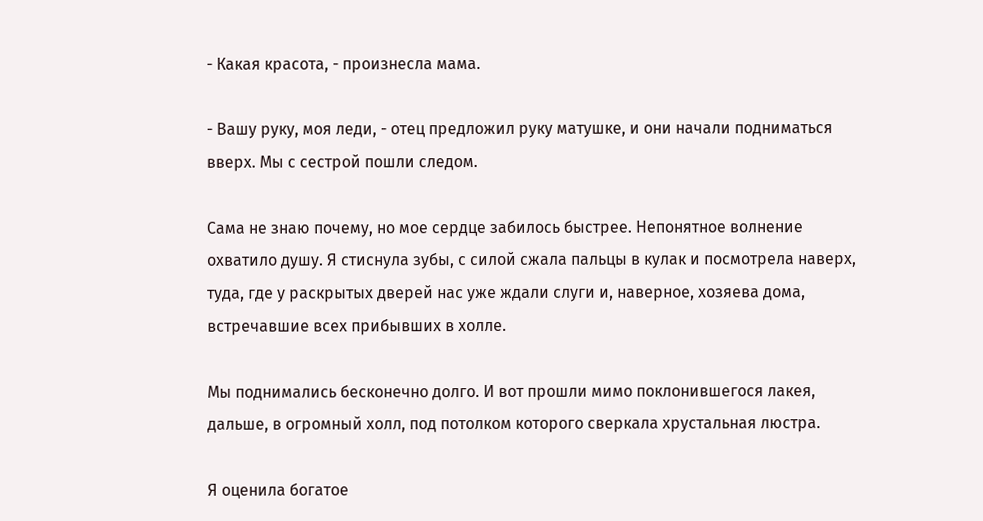- Какая красота, - произнесла мама.

- Вашу руку, моя леди, - отец предложил руку матушке, и они начали подниматься вверх. Мы с сестрой пошли следом.

Сама не знаю почему, но мое сердце забилось быстрее. Непонятное волнение охватило душу. Я стиснула зубы, с силой сжала пальцы в кулак и посмотрела наверх, туда, где у раскрытых дверей нас уже ждали слуги и, наверное, хозяева дома, встречавшие всех прибывших в холле.

Мы поднимались бесконечно долго. И вот прошли мимо поклонившегося лакея, дальше, в огромный холл, под потолком которого сверкала хрустальная люстра.

Я оценила богатое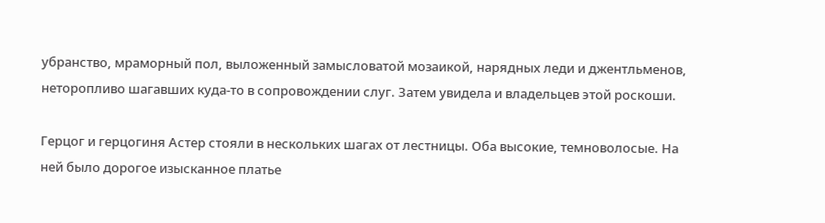убранство, мраморный пол, выложенный замысловатой мозаикой, нарядных леди и джентльменов, неторопливо шагавших куда-то в сопровождении слуг. Затем увидела и владельцев этой роскоши.

Герцог и герцогиня Астер стояли в нескольких шагах от лестницы. Оба высокие, темноволосые. На ней было дорогое изысканное платье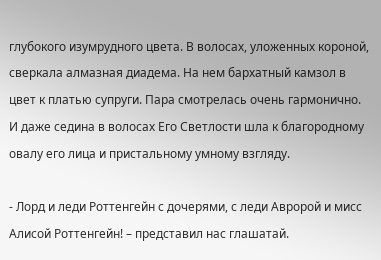глубокого изумрудного цвета. В волосах, уложенных короной, сверкала алмазная диадема. На нем бархатный камзол в цвет к платью супруги. Пара смотрелась очень гармонично. И даже седина в волосах Его Светлости шла к благородному овалу его лица и пристальному умному взгляду.

- Лорд и леди Роттенгейн с дочерями, с леди Авророй и мисс Алисой Роттенгейн! – представил нас глашатай.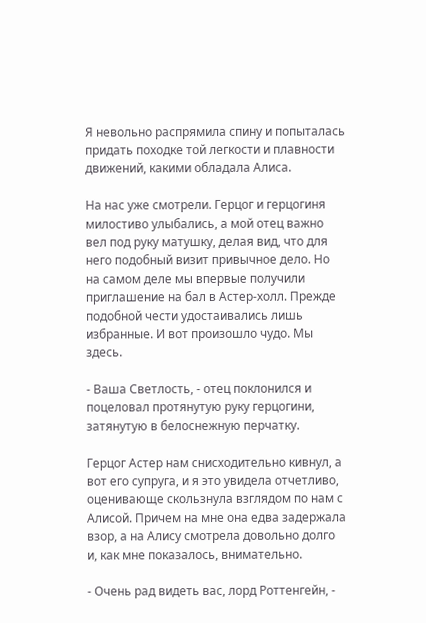Я невольно распрямила спину и попыталась придать походке той легкости и плавности движений, какими обладала Алиса.

На нас уже смотрели. Герцог и герцогиня милостиво улыбались, а мой отец важно вел под руку матушку, делая вид, что для него подобный визит привычное дело. Но на самом деле мы впервые получили приглашение на бал в Астер-холл. Прежде подобной чести удостаивались лишь избранные. И вот произошло чудо. Мы здесь.

- Ваша Светлость, - отец поклонился и поцеловал протянутую руку герцогини, затянутую в белоснежную перчатку.

Герцог Астер нам снисходительно кивнул, а вот его супруга, и я это увидела отчетливо, оценивающе скользнула взглядом по нам с Алисой. Причем на мне она едва задержала взор, а на Алису смотрела довольно долго и, как мне показалось, внимательно.

- Очень рад видеть вас, лорд Роттенгейн, -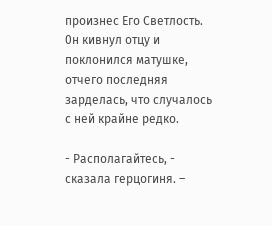произнес Его Светлость. 0н кивнул отцу и поклонился матушке, отчего последняя зарделась, что случалось с ней крайне редко.

- Располагайтесь, - сказала герцогиня. –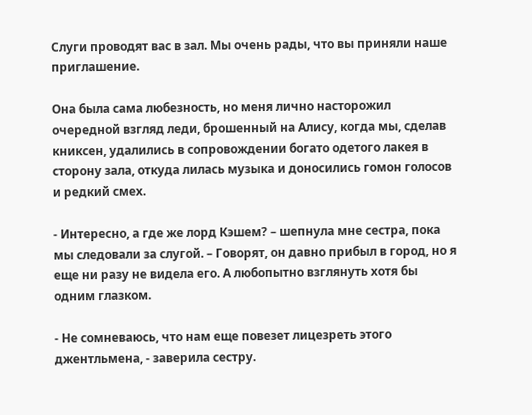Слуги проводят вас в зал. Мы очень рады, что вы приняли наше приглашение.

Она была сама любезность, но меня лично насторожил очередной взгляд леди, брошенный на Алису, когда мы, сделав книксен, удалились в сопровождении богато одетого лакея в сторону зала, откуда лилась музыка и доносились гомон голосов и редкий смех.

- Интересно, а где же лорд Кэшем? – шепнула мне сестра, пока мы следовали за слугой. – Говорят, он давно прибыл в город, но я еще ни разу не видела его. А любопытно взглянуть хотя бы одним глазком.

- Не сомневаюсь, что нам еще повезет лицезреть этого джентльмена, - заверила сестру.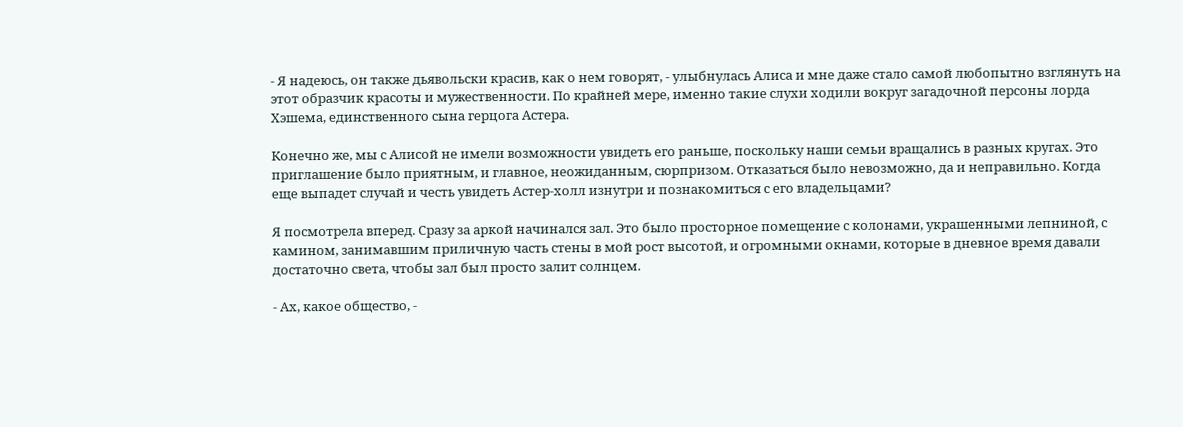- Я надеюсь, он также дьявольски красив, как о нем говорят, - улыбнулась Алиса и мне даже стало самой любопытно взглянуть на этот образчик красоты и мужественности. По крайней мере, именно такие слухи ходили вокруг загадочной персоны лорда Хэшема, единственного сына герцога Астера.

Конечно же, мы с Алисой не имели возможности увидеть его раньше, поскольку наши семьи вращались в разных кругах. Это приглашение было приятным, и главное, неожиданным, сюрпризом. Отказаться было невозможно, да и неправильно. Когда еще выпадет случай и честь увидеть Астер-холл изнутри и познакомиться с его владельцами?

Я посмотрела вперед. Сразу за аркой начинался зал. Это было просторное помещение с колонами, украшенными лепниной, с камином, занимавшим приличную часть стены в мой рост высотой, и огромными окнами, которые в дневное время давали достаточно света, чтобы зал был просто залит солнцем.

- Ах, какое общество, -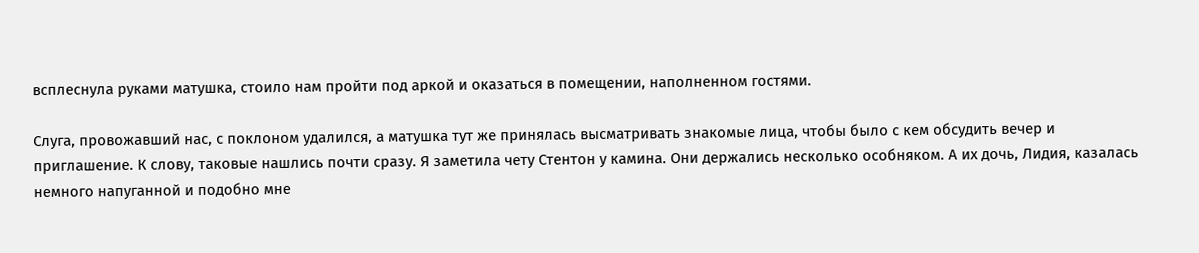всплеснула руками матушка, стоило нам пройти под аркой и оказаться в помещении, наполненном гостями.

Слуга, провожавший нас, с поклоном удалился, а матушка тут же принялась высматривать знакомые лица, чтобы было с кем обсудить вечер и приглашение. К слову, таковые нашлись почти сразу. Я заметила чету Стентон у камина. Они держались несколько особняком. А их дочь, Лидия, казалась немного напуганной и подобно мне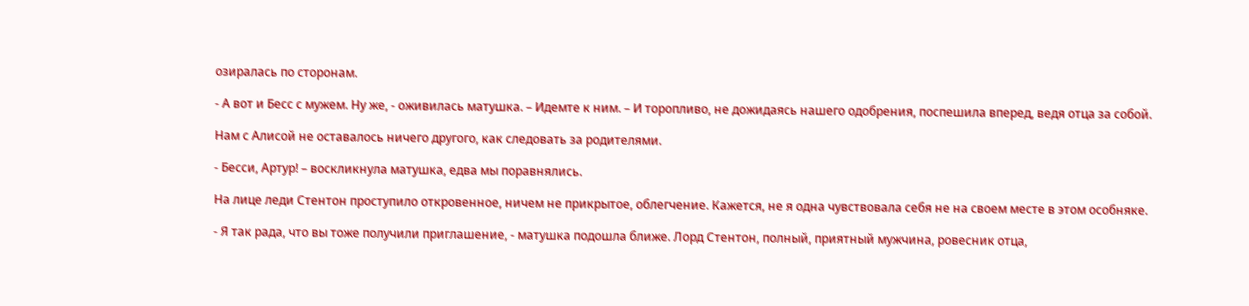озиралась по сторонам.

- А вот и Бесс с мужем. Ну же, - оживилась матушка. – Идемте к ним. – И торопливо, не дожидаясь нашего одобрения, поспешила вперед, ведя отца за собой.

Нам с Алисой не оставалось ничего другого, как следовать за родителями.

- Бесси, Артур! – воскликнула матушка, едва мы поравнялись.

На лице леди Стентон проступило откровенное, ничем не прикрытое, облегчение. Кажется, не я одна чувствовала себя не на своем месте в этом особняке.

- Я так рада, что вы тоже получили приглашение, - матушка подошла ближе. Лорд Стентон, полный, приятный мужчина, ровесник отца,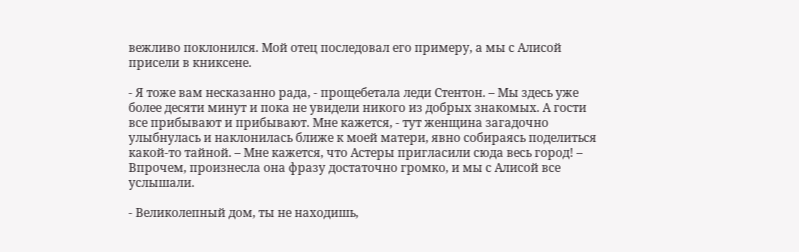вежливо поклонился. Мой отец последовал его примеру, а мы с Алисой присели в книксене.

- Я тоже вам несказанно рада, - прощебетала леди Стентон. – Мы здесь уже более десяти минут и пока не увидели никого из добрых знакомых. А гости все прибывают и прибывают. Мне кажется, - тут женщина загадочно улыбнулась и наклонилась ближе к моей матери, явно собираясь поделиться какой-то тайной. – Мне кажется, что Астеры пригласили сюда весь город! – Впрочем, произнесла она фразу достаточно громко, и мы с Алисой все услышали.

- Великолепный дом, ты не находишь,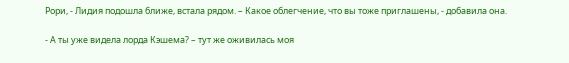Рори, - Лидия подошла ближе, встала рядом. – Какое облегчение, что вы тоже приглашены, - добавила она.

- А ты уже видела лорда Кэшема? – тут же оживилась моя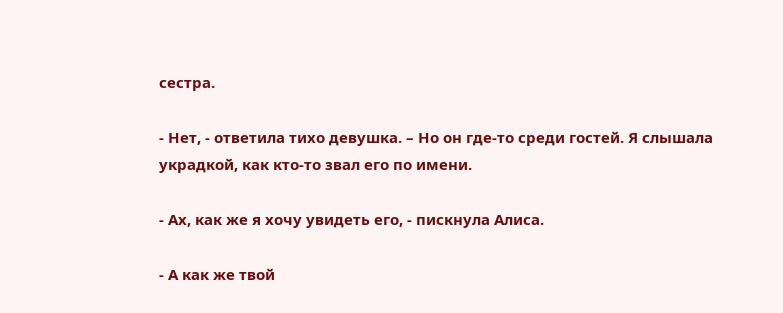сестра.

- Нет, - ответила тихо девушка. – Но он где-то среди гостей. Я слышала украдкой, как кто-то звал его по имени.

- Ах, как же я хочу увидеть его, - пискнула Алиса.

- А как же твой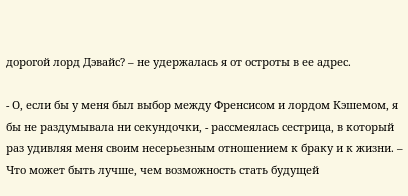дорогой лорд Дэвайс? – не удержалась я от остроты в ее адрес.

- О, если бы у меня был выбор между Френсисом и лордом Кэшемом, я бы не раздумывала ни секундочки, - рассмеялась сестрица, в который раз удивляя меня своим несерьезным отношением к браку и к жизни. – Что может быть лучше, чем возможность стать будущей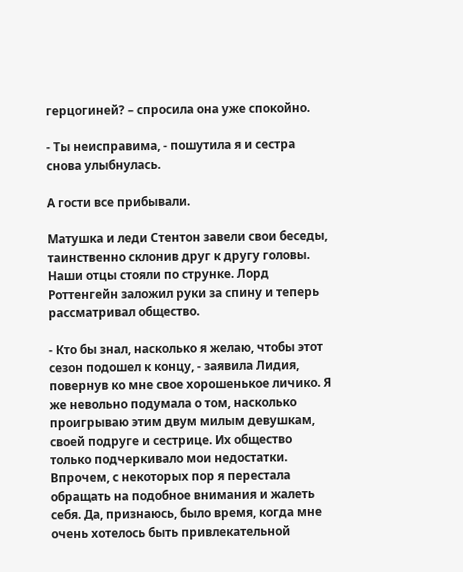герцогиней? – спросила она уже спокойно.

- Ты неисправима, - пошутила я и сестра снова улыбнулась.

А гости все прибывали.

Матушка и леди Стентон завели свои беседы, таинственно склонив друг к другу головы. Наши отцы стояли по струнке. Лорд Роттенгейн заложил руки за спину и теперь рассматривал общество.

- Кто бы знал, насколько я желаю, чтобы этот сезон подошел к концу, - заявила Лидия, повернув ко мне свое хорошенькое личико. Я же невольно подумала о том, насколько проигрываю этим двум милым девушкам, своей подруге и сестрице. Их общество только подчеркивало мои недостатки. Впрочем, с некоторых пор я перестала обращать на подобное внимания и жалеть себя. Да, признаюсь, было время, когда мне очень хотелось быть привлекательной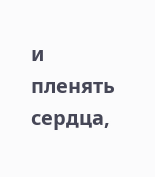и пленять сердца,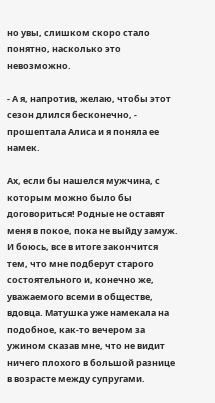но увы, слишком скоро стало понятно, насколько это невозможно.

- А я, напротив, желаю, чтобы этот сезон длился бесконечно, - прошептала Алиса и я поняла ее намек.

Ах, если бы нашелся мужчина, с которым можно было бы договориться! Родные не оставят меня в покое, пока не выйду замуж. И боюсь, все в итоге закончится тем, что мне подберут старого состоятельного и, конечно же, уважаемого всеми в обществе, вдовца. Матушка уже намекала на подобное, как-то вечером за ужином сказав мне, что не видит ничего плохого в большой разнице в возрасте между супругами.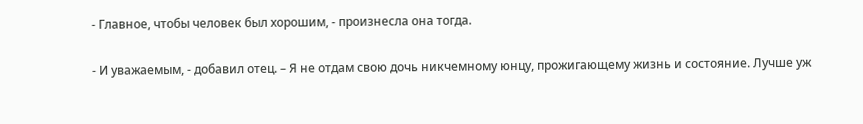- Главное, чтобы человек был хорошим, - произнесла она тогда.

- И уважаемым, - добавил отец. – Я не отдам свою дочь никчемному юнцу, прожигающему жизнь и состояние. Лучше уж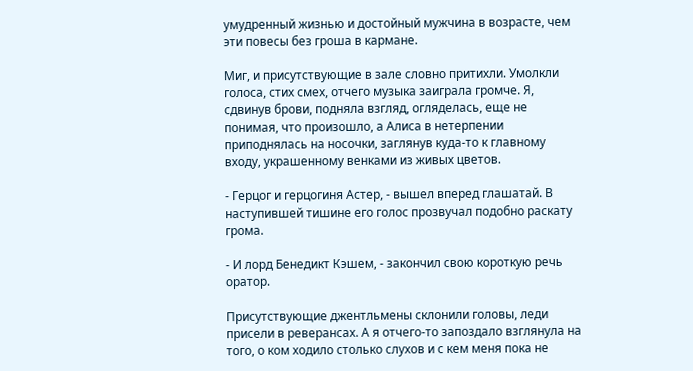умудренный жизнью и достойный мужчина в возрасте, чем эти повесы без гроша в кармане.

Миг, и присутствующие в зале словно притихли. Умолкли голоса, стих смех, отчего музыка заиграла громче. Я, сдвинув брови, подняла взгляд, огляделась, еще не понимая, что произошло, а Алиса в нетерпении приподнялась на носочки, заглянув куда-то к главному входу, украшенному венками из живых цветов.

- Герцог и герцогиня Астер, - вышел вперед глашатай. В наступившей тишине его голос прозвучал подобно раскату грома.

- И лорд Бенедикт Кэшем, - закончил свою короткую речь оратор.

Присутствующие джентльмены склонили головы, леди присели в реверансах. А я отчего-то запоздало взглянула на того, о ком ходило столько слухов и с кем меня пока не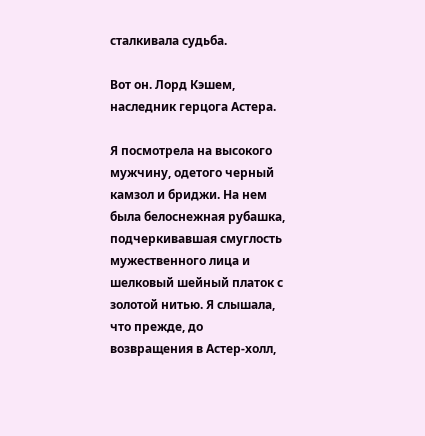сталкивала судьба.

Вот он. Лорд Кэшем, наследник герцога Астера.

Я посмотрела на высокого мужчину, одетого черный камзол и бриджи. На нем была белоснежная рубашка, подчеркивавшая смуглость мужественного лица и шелковый шейный платок с золотой нитью. Я слышала, что прежде, до возвращения в Астер-холл,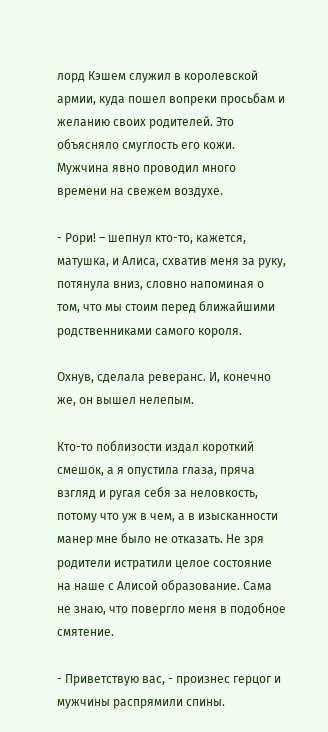лорд Кэшем служил в королевской армии, куда пошел вопреки просьбам и желанию своих родителей. Это объясняло смуглость его кожи. Мужчина явно проводил много времени на свежем воздухе.

- Рори! – шепнул кто-то, кажется, матушка, и Алиса, схватив меня за руку, потянула вниз, словно напоминая о том, что мы стоим перед ближайшими родственниками самого короля.

Охнув, сделала реверанс. И, конечно же, он вышел нелепым.

Кто-то поблизости издал короткий смешок, а я опустила глаза, пряча взгляд и ругая себя за неловкость, потому что уж в чем, а в изысканности манер мне было не отказать. Не зря родители истратили целое состояние на наше с Алисой образование. Сама не знаю, что повергло меня в подобное смятение.

- Приветствую вас, - произнес герцог и мужчины распрямили спины.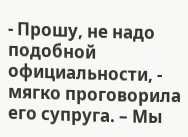- Прошу, не надо подобной официальности, - мягко проговорила его супруга. – Мы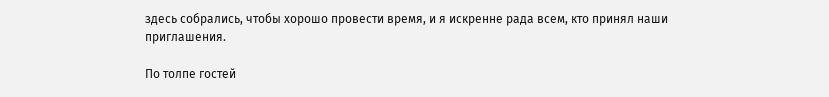здесь собрались, чтобы хорошо провести время, и я искренне рада всем, кто принял наши приглашения.

По толпе гостей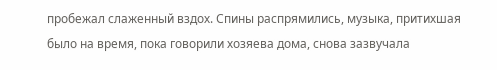пробежал слаженный вздох. Спины распрямились, музыка, притихшая было на время, пока говорили хозяева дома, снова зазвучала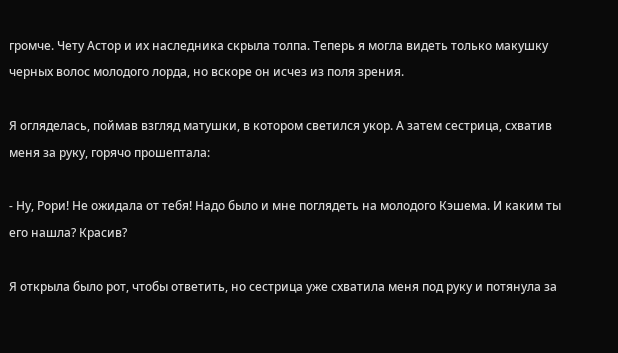громче. Чету Астор и их наследника скрыла толпа. Теперь я могла видеть только макушку черных волос молодого лорда, но вскоре он исчез из поля зрения.

Я огляделась, поймав взгляд матушки, в котором светился укор. А затем сестрица, схватив меня за руку, горячо прошептала:

- Ну, Рори! Не ожидала от тебя! Надо было и мне поглядеть на молодого Кэшема. И каким ты его нашла? Красив?

Я открыла было рот, чтобы ответить, но сестрица уже схватила меня под руку и потянула за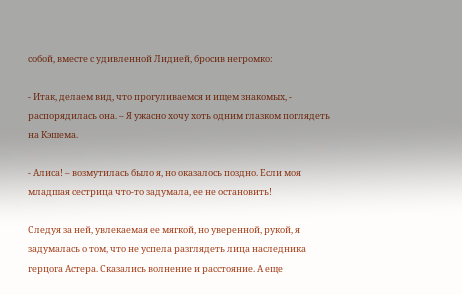собой, вместе с удивленной Лидией, бросив негромко:

- Итак, делаем вид, что прогуливаемся и ищем знакомых, - распорядилась она. – Я ужасно хочу хоть одним глазком поглядеть на Кэшема.

- Алиса! – возмутилась было я, но оказалось поздно. Если моя младшая сестрица что-то задумала, ее не остановить!

Следуя за ней, увлекаемая ее мягкой, но уверенной, рукой, я задумалась о том, что не успела разглядеть лица наследника герцога Астера. Сказались волнение и расстояние. А еще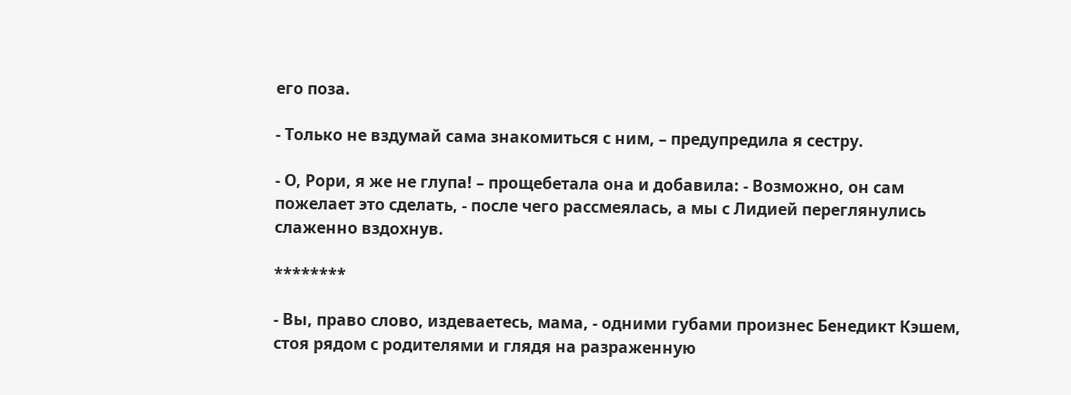его поза.

- Только не вздумай сама знакомиться с ним, – предупредила я сестру.

- О, Рори, я же не глупа! – прощебетала она и добавила: - Возможно, он сам пожелает это сделать, - после чего рассмеялась, а мы с Лидией переглянулись слаженно вздохнув.

********

- Вы, право слово, издеваетесь, мама, - одними губами произнес Бенедикт Кэшем, стоя рядом с родителями и глядя на разраженную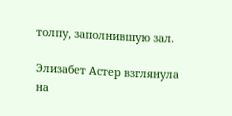толпу, заполнившую зал.

Элизабет Астер взглянула на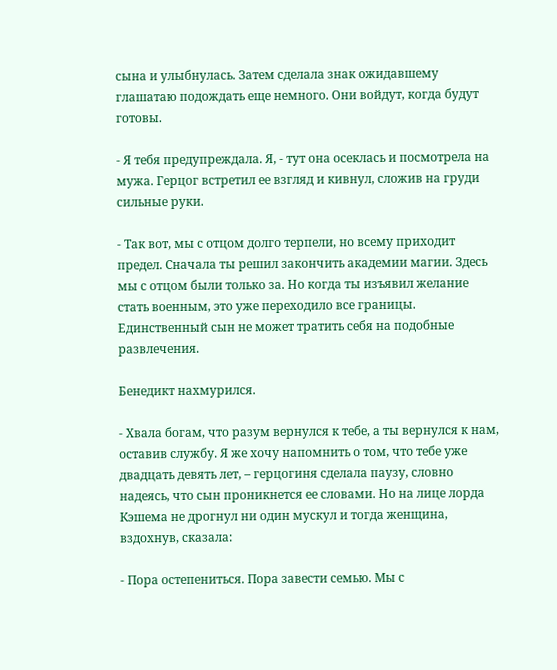сына и улыбнулась. Затем сделала знак ожидавшему глашатаю подождать еще немного. Они войдут, когда будут готовы.

- Я тебя предупреждала. Я, - тут она осеклась и посмотрела на мужа. Герцог встретил ее взгляд и кивнул, сложив на груди сильные руки.

- Так вот, мы с отцом долго терпели, но всему приходит предел. Сначала ты решил закончить академии магии. Здесь мы с отцом были только за. Но когда ты изъявил желание стать военным, это уже переходило все границы. Единственный сын не может тратить себя на подобные развлечения.

Бенедикт нахмурился.

- Хвала богам, что разум вернулся к тебе, а ты вернулся к нам, оставив службу. Я же хочу напомнить о том, что тебе уже двадцать девять лет, – герцогиня сделала паузу, словно надеясь, что сын проникнется ее словами. Но на лице лорда Кэшема не дрогнул ни один мускул и тогда женщина, вздохнув, сказала:

- Пора остепениться. Пора завести семью. Мы с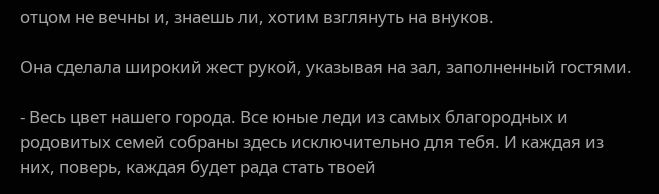отцом не вечны и, знаешь ли, хотим взглянуть на внуков.

Она сделала широкий жест рукой, указывая на зал, заполненный гостями.

- Весь цвет нашего города. Все юные леди из самых благородных и родовитых семей собраны здесь исключительно для тебя. И каждая из них, поверь, каждая будет рада стать твоей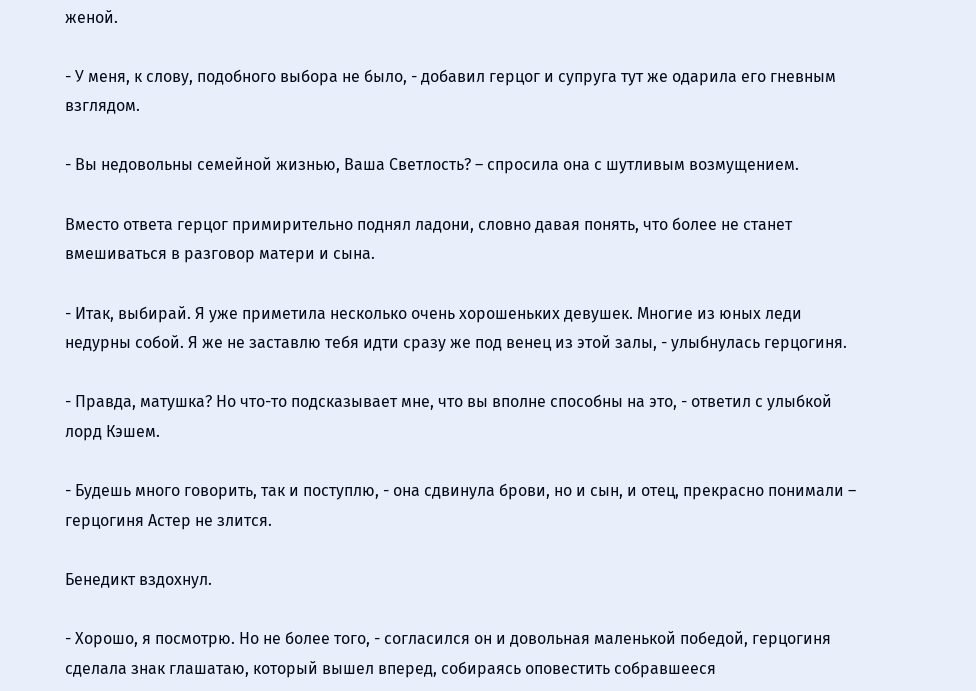женой.

- У меня, к слову, подобного выбора не было, - добавил герцог и супруга тут же одарила его гневным взглядом.

- Вы недовольны семейной жизнью, Ваша Светлость? – спросила она с шутливым возмущением.

Вместо ответа герцог примирительно поднял ладони, словно давая понять, что более не станет вмешиваться в разговор матери и сына.

- Итак, выбирай. Я уже приметила несколько очень хорошеньких девушек. Многие из юных леди недурны собой. Я же не заставлю тебя идти сразу же под венец из этой залы, - улыбнулась герцогиня.

- Правда, матушка? Но что-то подсказывает мне, что вы вполне способны на это, - ответил с улыбкой лорд Кэшем.

- Будешь много говорить, так и поступлю, - она сдвинула брови, но и сын, и отец, прекрасно понимали – герцогиня Астер не злится.

Бенедикт вздохнул.

- Хорошо, я посмотрю. Но не более того, - согласился он и довольная маленькой победой, герцогиня сделала знак глашатаю, который вышел вперед, собираясь оповестить собравшееся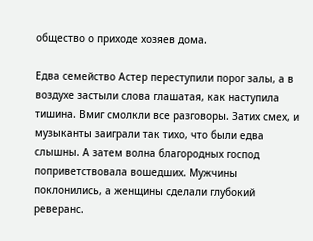общество о приходе хозяев дома.

Едва семейство Астер переступили порог залы, а в воздухе застыли слова глашатая, как наступила тишина. Вмиг смолкли все разговоры. Затих смех, и музыканты заиграли так тихо, что были едва слышны. А затем волна благородных господ поприветствовала вошедших. Мужчины поклонились, а женщины сделали глубокий реверанс.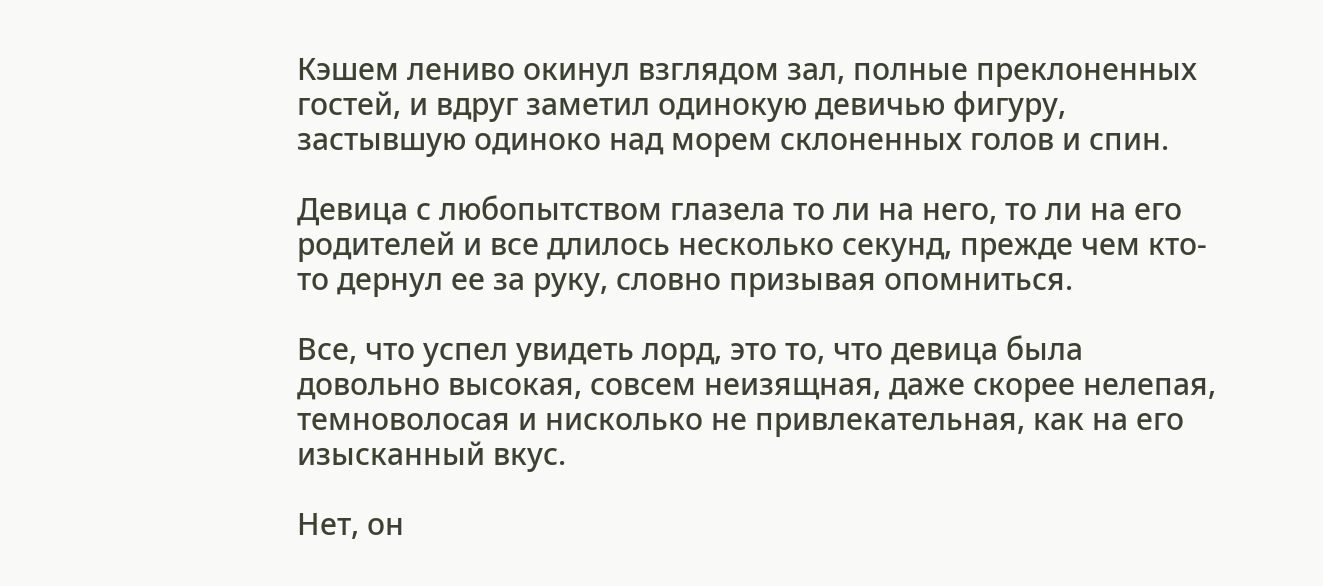Кэшем лениво окинул взглядом зал, полные преклоненных гостей, и вдруг заметил одинокую девичью фигуру, застывшую одиноко над морем склоненных голов и спин.

Девица с любопытством глазела то ли на него, то ли на его родителей и все длилось несколько секунд, прежде чем кто-то дернул ее за руку, словно призывая опомниться.

Все, что успел увидеть лорд, это то, что девица была довольно высокая, совсем неизящная, даже скорее нелепая, темноволосая и нисколько не привлекательная, как на его изысканный вкус.

Нет, он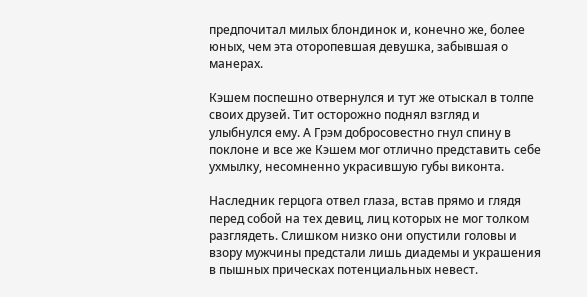предпочитал милых блондинок и, конечно же, более юных, чем эта оторопевшая девушка, забывшая о манерах.

Кэшем поспешно отвернулся и тут же отыскал в толпе своих друзей. Тит осторожно поднял взгляд и улыбнулся ему. А Грэм добросовестно гнул спину в поклоне и все же Кэшем мог отлично представить себе ухмылку, несомненно украсившую губы виконта.

Наследник герцога отвел глаза, встав прямо и глядя перед собой на тех девиц, лиц которых не мог толком разглядеть. Слишком низко они опустили головы и взору мужчины предстали лишь диадемы и украшения в пышных прическах потенциальных невест.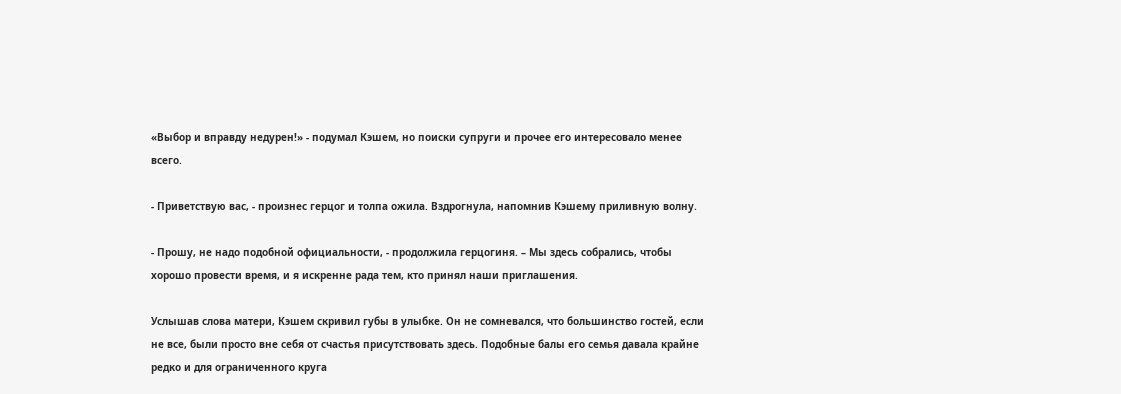«Выбор и вправду недурен!» - подумал Кэшем, но поиски супруги и прочее его интересовало менее всего.

- Приветствую вас, - произнес герцог и толпа ожила. Вздрогнула, напомнив Кэшему приливную волну.

- Прошу, не надо подобной официальности, - продолжила герцогиня. – Мы здесь собрались, чтобы хорошо провести время, и я искренне рада тем, кто принял наши приглашения.

Услышав слова матери, Кэшем скривил губы в улыбке. Он не сомневался, что большинство гостей, если не все, были просто вне себя от счастья присутствовать здесь. Подобные балы его семья давала крайне редко и для ограниченного круга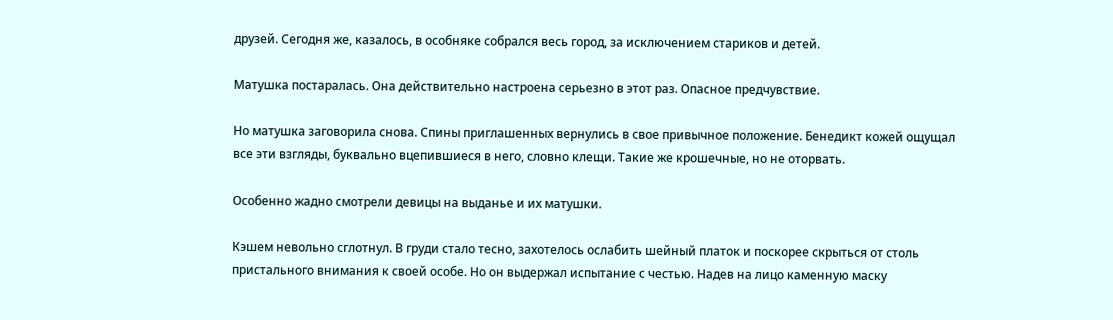друзей. Сегодня же, казалось, в особняке собрался весь город, за исключением стариков и детей.

Матушка постаралась. Она действительно настроена серьезно в этот раз. Опасное предчувствие.

Но матушка заговорила снова. Спины приглашенных вернулись в свое привычное положение. Бенедикт кожей ощущал все эти взгляды, буквально вцепившиеся в него, словно клещи. Такие же крошечные, но не оторвать.

Особенно жадно смотрели девицы на выданье и их матушки.

Кэшем невольно сглотнул. В груди стало тесно, захотелось ослабить шейный платок и поскорее скрыться от столь пристального внимания к своей особе. Но он выдержал испытание с честью. Надев на лицо каменную маску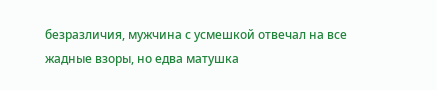безразличия, мужчина с усмешкой отвечал на все жадные взоры, но едва матушка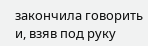закончила говорить и, взяв под руку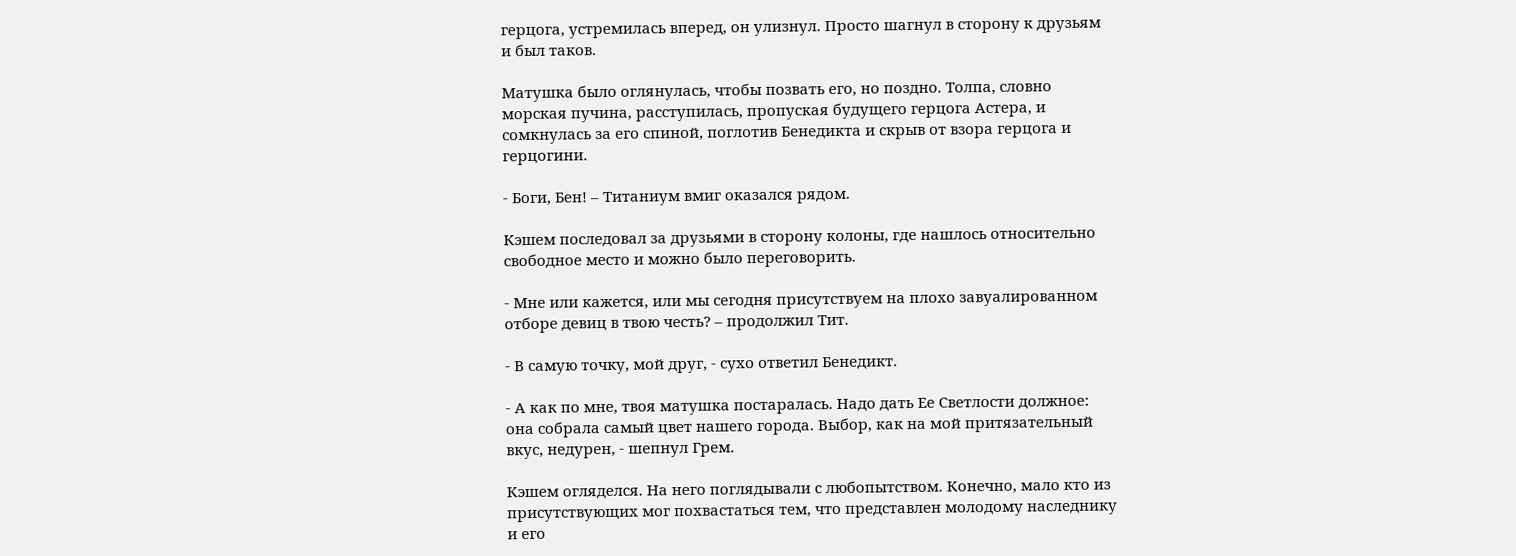герцога, устремилась вперед, он улизнул. Просто шагнул в сторону к друзьям и был таков.

Матушка было оглянулась, чтобы позвать его, но поздно. Толпа, словно морская пучина, расступилась, пропуская будущего герцога Астера, и сомкнулась за его спиной, поглотив Бенедикта и скрыв от взора герцога и герцогини.

- Боги, Бен! – Титаниум вмиг оказался рядом.

Кэшем последовал за друзьями в сторону колоны, где нашлось относительно свободное место и можно было переговорить.

- Мне или кажется, или мы сегодня присутствуем на плохо завуалированном отборе девиц в твою честь? – продолжил Тит.

- В самую точку, мой друг, - сухо ответил Бенедикт.

- А как по мне, твоя матушка постаралась. Надо дать Ее Светлости должное: она собрала самый цвет нашего города. Выбор, как на мой притязательный вкус, недурен, - шепнул Грем.

Кэшем огляделся. На него поглядывали с любопытством. Конечно, мало кто из присутствующих мог похвастаться тем, что представлен молодому наследнику и его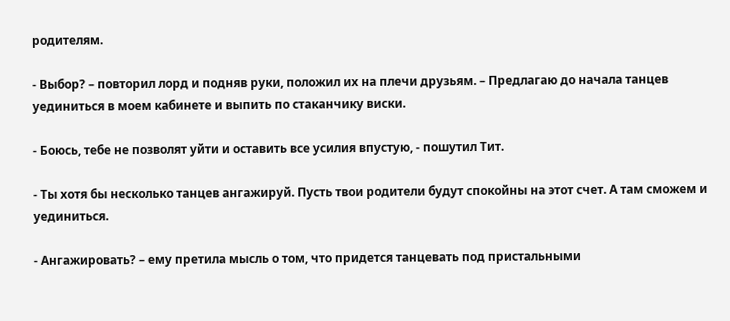родителям.

- Выбор? – повторил лорд и подняв руки, положил их на плечи друзьям. – Предлагаю до начала танцев уединиться в моем кабинете и выпить по стаканчику виски.

- Боюсь, тебе не позволят уйти и оставить все усилия впустую, - пошутил Тит.

- Ты хотя бы несколько танцев ангажируй. Пусть твои родители будут спокойны на этот счет. А там сможем и уединиться.

- Ангажировать? – ему претила мысль о том, что придется танцевать под пристальными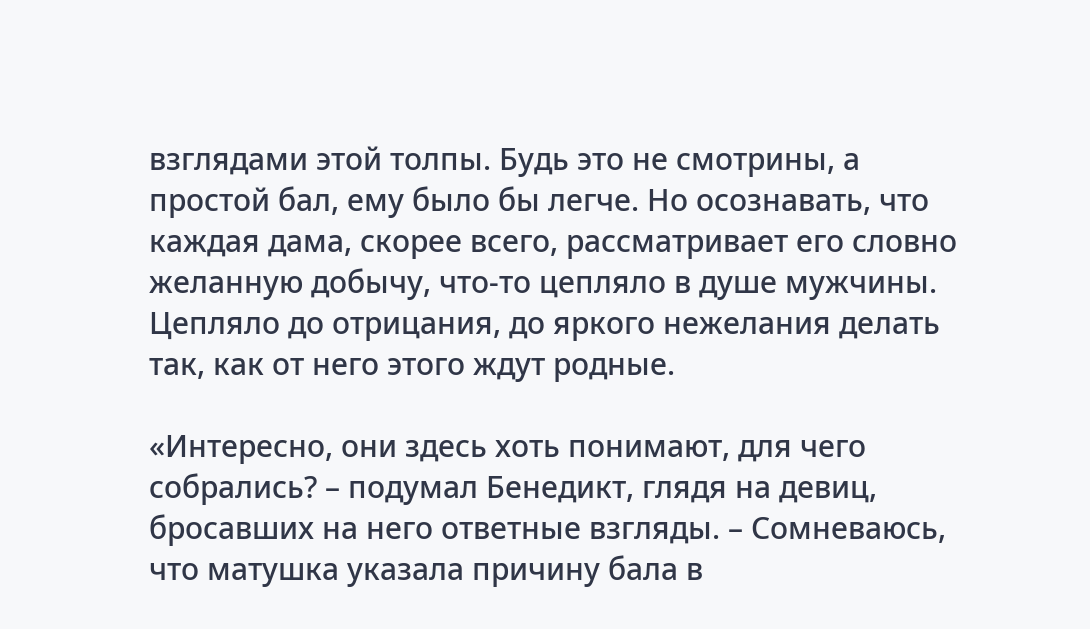взглядами этой толпы. Будь это не смотрины, а простой бал, ему было бы легче. Но осознавать, что каждая дама, скорее всего, рассматривает его словно желанную добычу, что-то цепляло в душе мужчины. Цепляло до отрицания, до яркого нежелания делать так, как от него этого ждут родные.

«Интересно, они здесь хоть понимают, для чего собрались? – подумал Бенедикт, глядя на девиц, бросавших на него ответные взгляды. – Сомневаюсь, что матушка указала причину бала в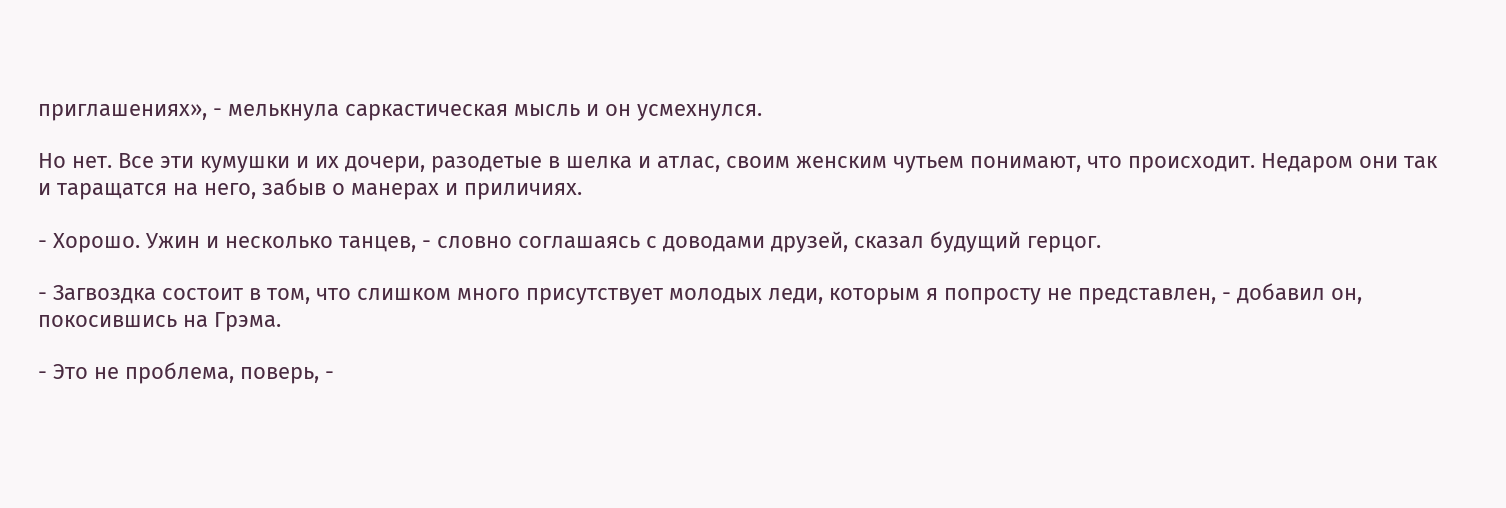приглашениях», - мелькнула саркастическая мысль и он усмехнулся.

Но нет. Все эти кумушки и их дочери, разодетые в шелка и атлас, своим женским чутьем понимают, что происходит. Недаром они так и таращатся на него, забыв о манерах и приличиях.

- Хорошо. Ужин и несколько танцев, - словно соглашаясь с доводами друзей, сказал будущий герцог.

- Загвоздка состоит в том, что слишком много присутствует молодых леди, которым я попросту не представлен, - добавил он, покосившись на Грэма.

- Это не проблема, поверь, -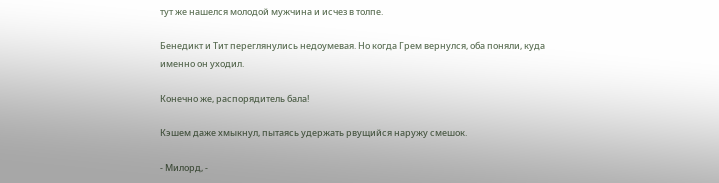тут же нашелся молодой мужчина и исчез в толпе.

Бенедикт и Тит переглянулись недоумевая. Но когда Грем вернулся, оба поняли, куда именно он уходил.

Конечно же, распорядитель бала!

Кэшем даже хмыкнул, пытаясь удержать рвущийся наружу смешок.

- Милорд, -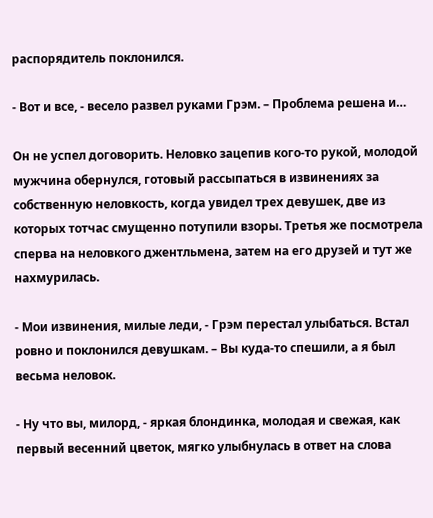распорядитель поклонился.

- Вот и все, - весело развел руками Грэм. – Проблема решена и…

Он не успел договорить. Неловко зацепив кого-то рукой, молодой мужчина обернулся, готовый рассыпаться в извинениях за собственную неловкость, когда увидел трех девушек, две из которых тотчас смущенно потупили взоры. Третья же посмотрела сперва на неловкого джентльмена, затем на его друзей и тут же нахмурилась.

- Мои извинения, милые леди, - Грэм перестал улыбаться. Встал ровно и поклонился девушкам. – Вы куда-то спешили, а я был весьма неловок.

- Ну что вы, милорд, - яркая блондинка, молодая и свежая, как первый весенний цветок, мягко улыбнулась в ответ на слова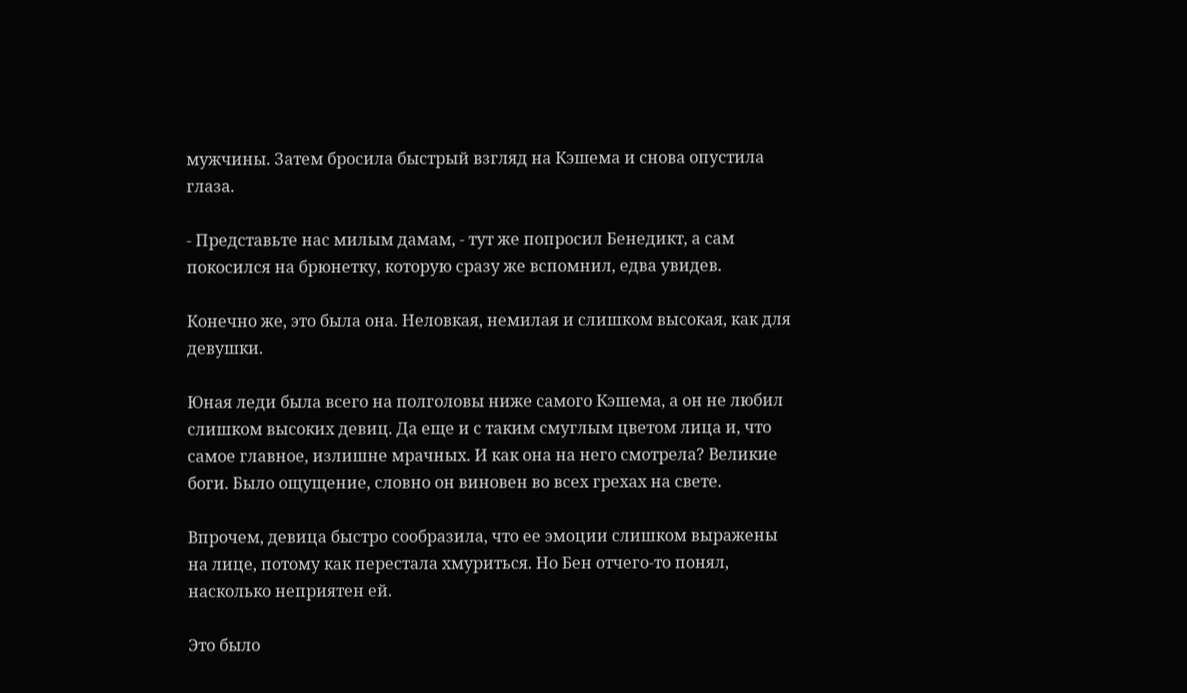мужчины. Затем бросила быстрый взгляд на Кэшема и снова опустила глаза.

- Представьте нас милым дамам, - тут же попросил Бенедикт, а сам покосился на брюнетку, которую сразу же вспомнил, едва увидев.

Конечно же, это была она. Неловкая, немилая и слишком высокая, как для девушки.

Юная леди была всего на полголовы ниже самого Кэшема, а он не любил слишком высоких девиц. Да еще и с таким смуглым цветом лица и, что самое главное, излишне мрачных. И как она на него смотрела? Великие боги. Было ощущение, словно он виновен во всех грехах на свете.

Впрочем, девица быстро сообразила, что ее эмоции слишком выражены на лице, потому как перестала хмуриться. Но Бен отчего-то понял, насколько неприятен ей.

Это было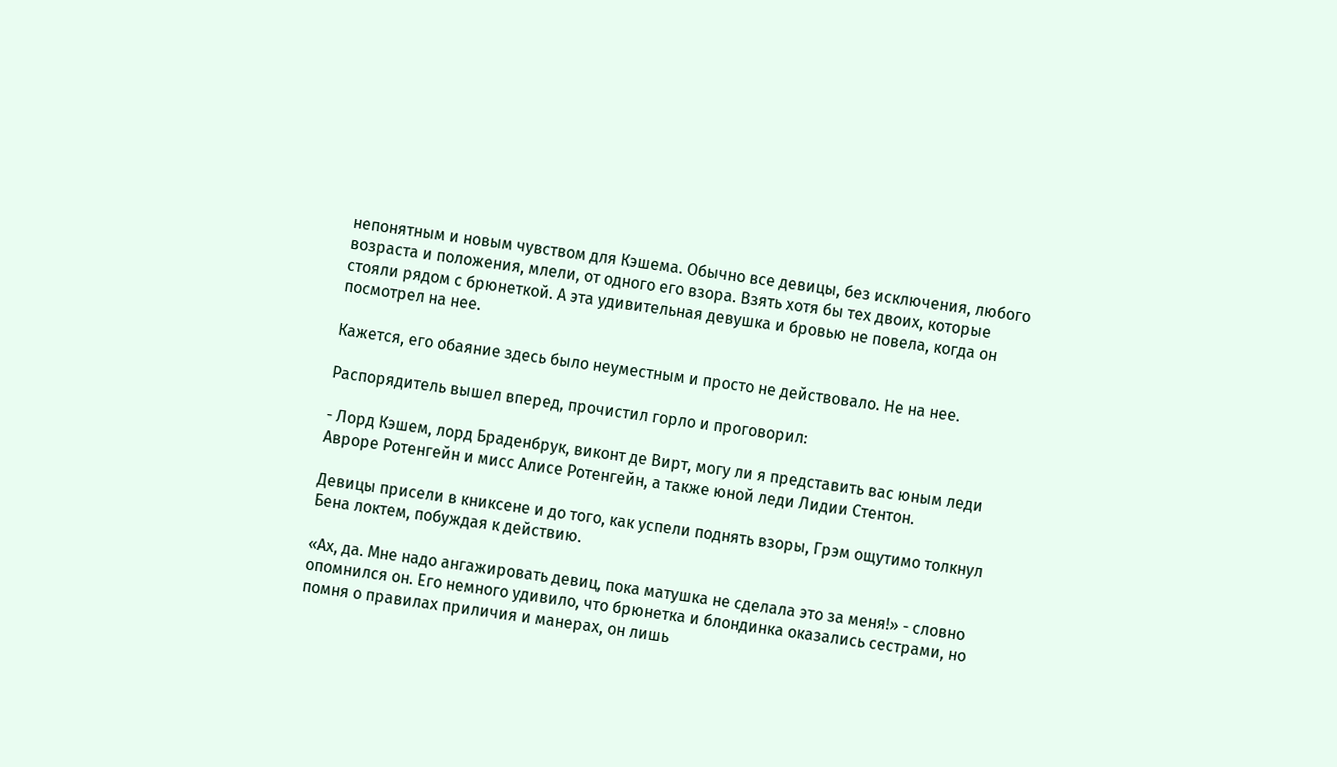непонятным и новым чувством для Кэшема. Обычно все девицы, без исключения, любого возраста и положения, млели, от одного его взора. Взять хотя бы тех двоих, которые стояли рядом с брюнеткой. А эта удивительная девушка и бровью не повела, когда он посмотрел на нее.

Кажется, его обаяние здесь было неуместным и просто не действовало. Не на нее.

Распорядитель вышел вперед, прочистил горло и проговорил:

- Лорд Кэшем, лорд Браденбрук, виконт де Вирт, могу ли я представить вас юным леди Авроре Ротенгейн и мисс Алисе Ротенгейн, а также юной леди Лидии Стентон.

Девицы присели в книксене и до того, как успели поднять взоры, Грэм ощутимо толкнул Бена локтем, побуждая к действию.

«Ах, да. Мне надо ангажировать девиц, пока матушка не сделала это за меня!» - словно опомнился он. Его немного удивило, что брюнетка и блондинка оказались сестрами, но помня о правилах приличия и манерах, он лишь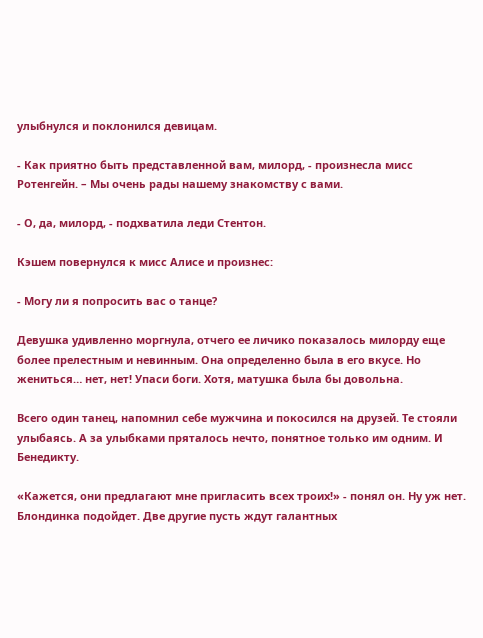улыбнулся и поклонился девицам.

- Как приятно быть представленной вам, милорд, - произнесла мисс Ротенгейн. – Мы очень рады нашему знакомству с вами.

- О, да, милорд, - подхватила леди Стентон.

Кэшем повернулся к мисс Алисе и произнес:

- Могу ли я попросить вас о танце?

Девушка удивленно моргнула, отчего ее личико показалось милорду еще более прелестным и невинным. Она определенно была в его вкусе. Но жениться… нет, нет! Упаси боги. Хотя, матушка была бы довольна.

Всего один танец, напомнил себе мужчина и покосился на друзей. Те стояли улыбаясь. А за улыбками пряталось нечто, понятное только им одним. И Бенедикту.

«Кажется, они предлагают мне пригласить всех троих!» - понял он. Ну уж нет. Блондинка подойдет. Две другие пусть ждут галантных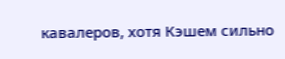кавалеров, хотя Кэшем сильно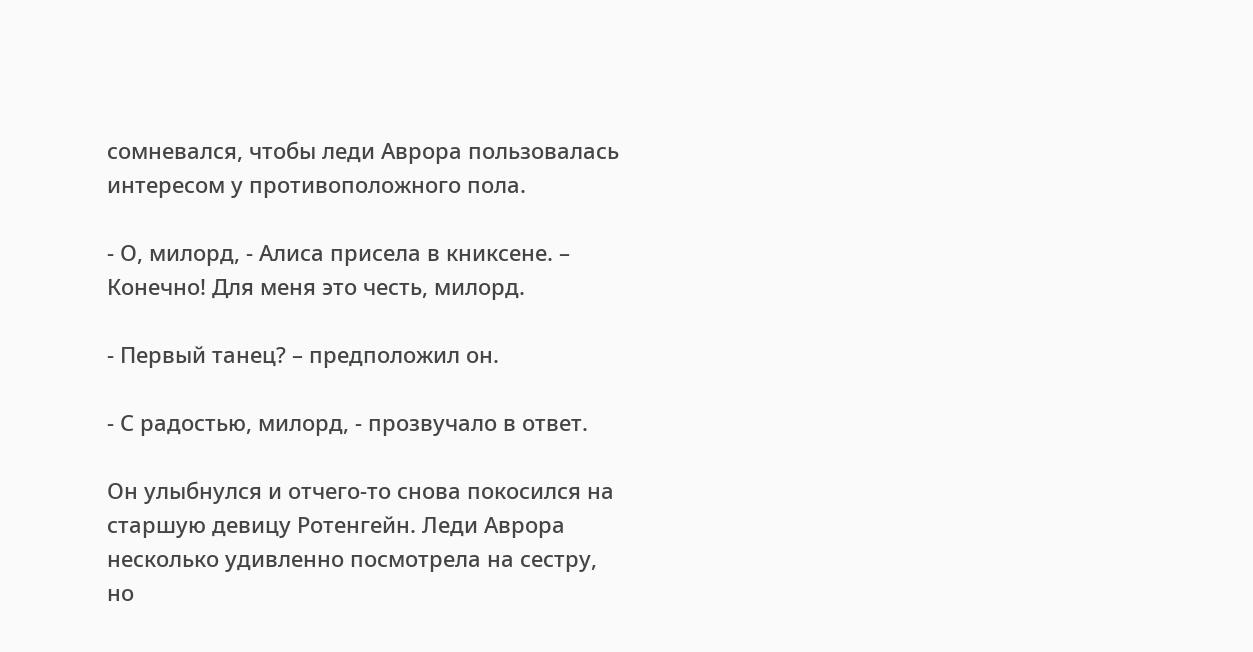сомневался, чтобы леди Аврора пользовалась интересом у противоположного пола.

- О, милорд, - Алиса присела в книксене. – Конечно! Для меня это честь, милорд.

- Первый танец? – предположил он.

- С радостью, милорд, - прозвучало в ответ.

Он улыбнулся и отчего-то снова покосился на старшую девицу Ротенгейн. Леди Аврора несколько удивленно посмотрела на сестру, но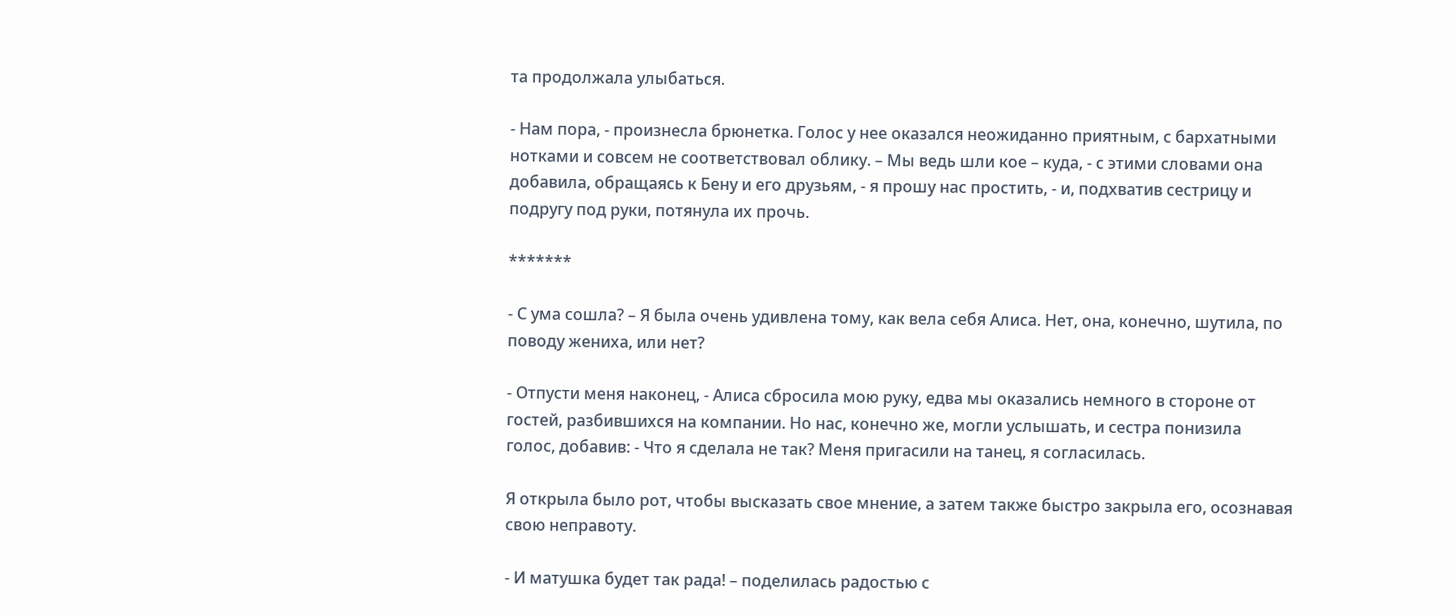та продолжала улыбаться.

- Нам пора, - произнесла брюнетка. Голос у нее оказался неожиданно приятным, с бархатными нотками и совсем не соответствовал облику. – Мы ведь шли кое – куда, - с этими словами она добавила, обращаясь к Бену и его друзьям, - я прошу нас простить, - и, подхватив сестрицу и подругу под руки, потянула их прочь.

*******

- С ума сошла? – Я была очень удивлена тому, как вела себя Алиса. Нет, она, конечно, шутила, по поводу жениха, или нет?

- Отпусти меня наконец, - Алиса сбросила мою руку, едва мы оказались немного в стороне от гостей, разбившихся на компании. Но нас, конечно же, могли услышать, и сестра понизила голос, добавив: - Что я сделала не так? Меня пригасили на танец, я согласилась.

Я открыла было рот, чтобы высказать свое мнение, а затем также быстро закрыла его, осознавая свою неправоту.

- И матушка будет так рада! – поделилась радостью с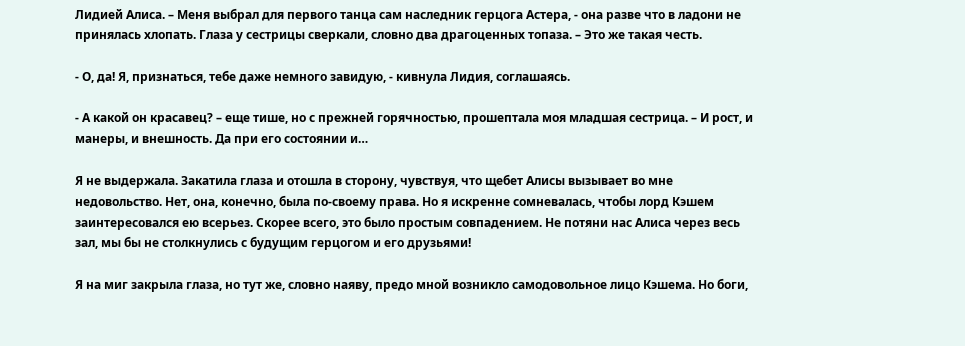Лидией Алиса. – Меня выбрал для первого танца сам наследник герцога Астера, - она разве что в ладони не принялась хлопать. Глаза у сестрицы сверкали, словно два драгоценных топаза. – Это же такая честь.

- О, да! Я, признаться, тебе даже немного завидую, - кивнула Лидия, соглашаясь.

- А какой он красавец? – еще тише, но с прежней горячностью, прошептала моя младшая сестрица. – И рост, и манеры, и внешность. Да при его состоянии и…

Я не выдержала. Закатила глаза и отошла в сторону, чувствуя, что щебет Алисы вызывает во мне недовольство. Нет, она, конечно, была по-своему права. Но я искренне сомневалась, чтобы лорд Кэшем заинтересовался ею всерьез. Скорее всего, это было простым совпадением. Не потяни нас Алиса через весь зал, мы бы не столкнулись с будущим герцогом и его друзьями!

Я на миг закрыла глаза, но тут же, словно наяву, предо мной возникло самодовольное лицо Кэшема. Но боги,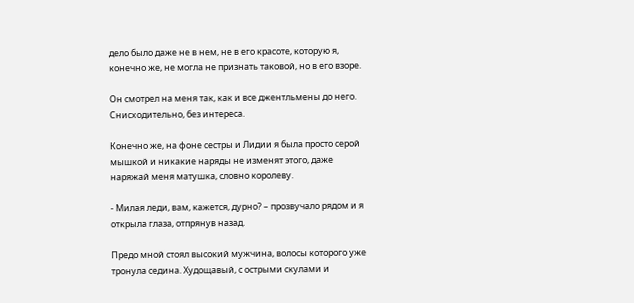дело было даже не в нем, не в его красоте, которую я, конечно же, не могла не признать таковой, но в его взоре.

Он смотрел на меня так, как и все джентльмены до него. Снисходительно, без интереса.

Конечно же, на фоне сестры и Лидии я была просто серой мышкой и никакие наряды не изменят этого, даже наряжай меня матушка, словно королеву.

- Милая леди, вам, кажется, дурно? – прозвучало рядом и я открыла глаза, отпрянув назад.

Предо мной стоял высокий мужчина, волосы которого уже тронула седина. Худощавый, с острыми скулами и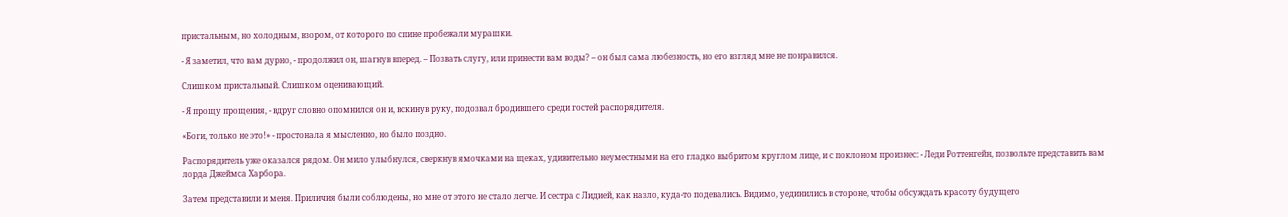пристальным, но холодным, взором, от которого по спине пробежали мурашки.

- Я заметил, что вам дурно, - продолжил он, шагнув вперед. – Позвать слугу, или принести вам воды? – он был сама любезность, но его взгляд мне не понравился.

Слишком пристальный. Слишком оценивающий.

- Я прощу прощения, - вдруг словно опомнился он и, вскинув руку, подозвал бродившего среди гостей распорядителя.

«Боги, только не это!» - простонала я мысленно, но было поздно.

Распорядитель уже оказался рядом. Он мило улыбнулся, сверкнув ямочками на щеках, удивительно неуместными на его гладко выбритом круглом лице, и с поклоном произнес: - Леди Роттенгейн, позвольте представить вам лорда Джеймса Харбора.

Затем представили и меня. Приличия были соблюдены, но мне от этого не стало легче. И сестра с Лидией, как назло, куда-то подевались. Видимо, уединились в стороне, чтобы обсуждать красоту будущего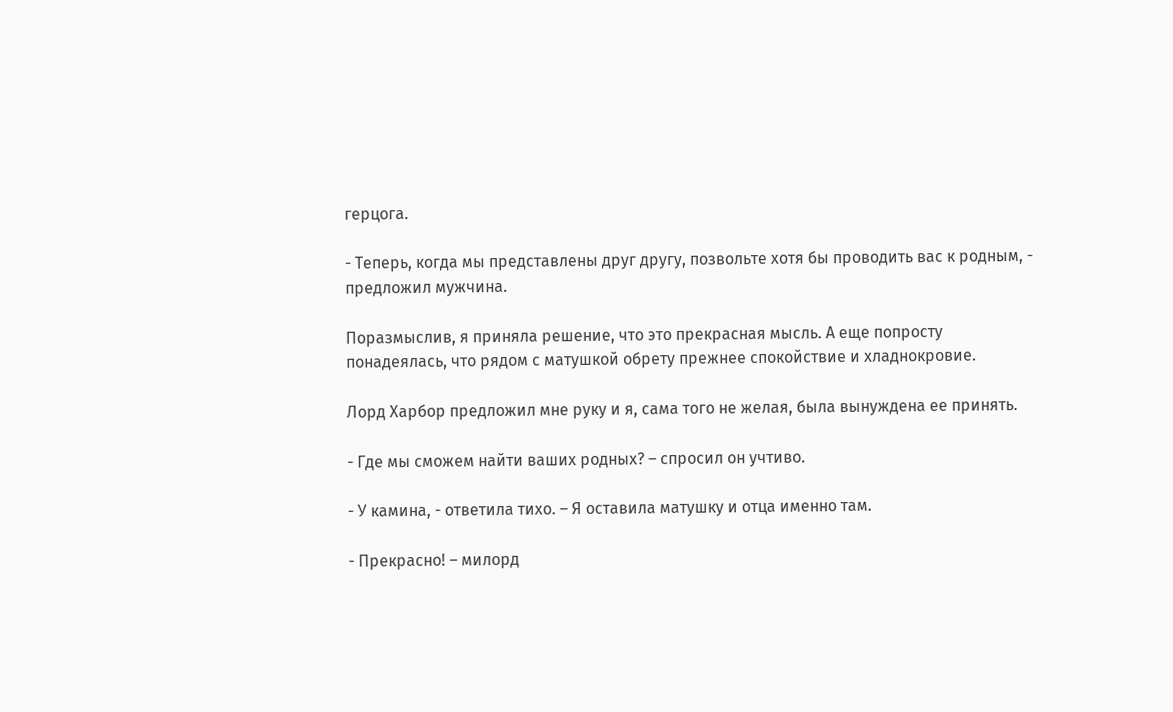герцога.

- Теперь, когда мы представлены друг другу, позвольте хотя бы проводить вас к родным, - предложил мужчина.

Поразмыслив, я приняла решение, что это прекрасная мысль. А еще попросту понадеялась, что рядом с матушкой обрету прежнее спокойствие и хладнокровие.

Лорд Харбор предложил мне руку и я, сама того не желая, была вынуждена ее принять.

- Где мы сможем найти ваших родных? – спросил он учтиво.

- У камина, - ответила тихо. – Я оставила матушку и отца именно там.

- Прекрасно! – милорд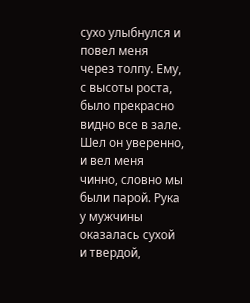сухо улыбнулся и повел меня через толпу. Ему, с высоты роста, было прекрасно видно все в зале. Шел он уверенно, и вел меня чинно, словно мы были парой. Рука у мужчины оказалась сухой и твердой,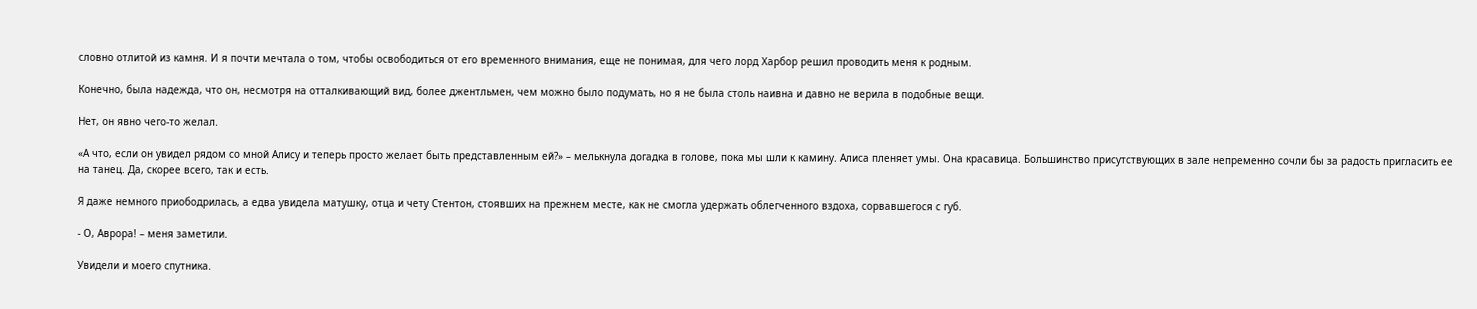словно отлитой из камня. И я почти мечтала о том, чтобы освободиться от его временного внимания, еще не понимая, для чего лорд Харбор решил проводить меня к родным.

Конечно, была надежда, что он, несмотря на отталкивающий вид, более джентльмен, чем можно было подумать, но я не была столь наивна и давно не верила в подобные вещи.

Нет, он явно чего-то желал.

«А что, если он увидел рядом со мной Алису и теперь просто желает быть представленным ей?» – мелькнула догадка в голове, пока мы шли к камину. Алиса пленяет умы. Она красавица. Большинство присутствующих в зале непременно сочли бы за радость пригласить ее на танец. Да, скорее всего, так и есть.

Я даже немного приободрилась, а едва увидела матушку, отца и чету Стентон, стоявших на прежнем месте, как не смогла удержать облегченного вздоха, сорвавшегося с губ.

- О, Аврора! – меня заметили.

Увидели и моего спутника.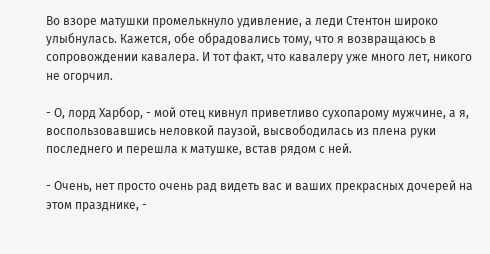Во взоре матушки промелькнуло удивление, а леди Стентон широко улыбнулась. Кажется, обе обрадовались тому, что я возвращаюсь в сопровождении кавалера. И тот факт, что кавалеру уже много лет, никого не огорчил.

- О, лорд Харбор, - мой отец кивнул приветливо сухопарому мужчине, а я, воспользовавшись неловкой паузой, высвободилась из плена руки последнего и перешла к матушке, встав рядом с ней.

- Очень, нет просто очень рад видеть вас и ваших прекрасных дочерей на этом празднике, -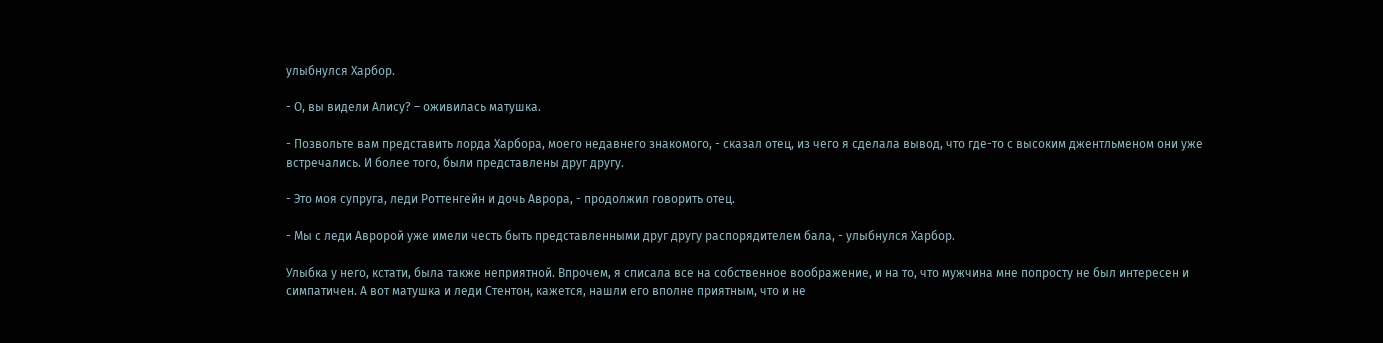улыбнулся Харбор.

- О, вы видели Алису? – оживилась матушка.

- Позвольте вам представить лорда Харбора, моего недавнего знакомого, - сказал отец, из чего я сделала вывод, что где-то с высоким джентльменом они уже встречались. И более того, были представлены друг другу.

- Это моя супруга, леди Роттенгейн и дочь Аврора, - продолжил говорить отец.

- Мы с леди Авророй уже имели честь быть представленными друг другу распорядителем бала, - улыбнулся Харбор.

Улыбка у него, кстати, была также неприятной. Впрочем, я списала все на собственное воображение, и на то, что мужчина мне попросту не был интересен и симпатичен. А вот матушка и леди Стентон, кажется, нашли его вполне приятным, что и не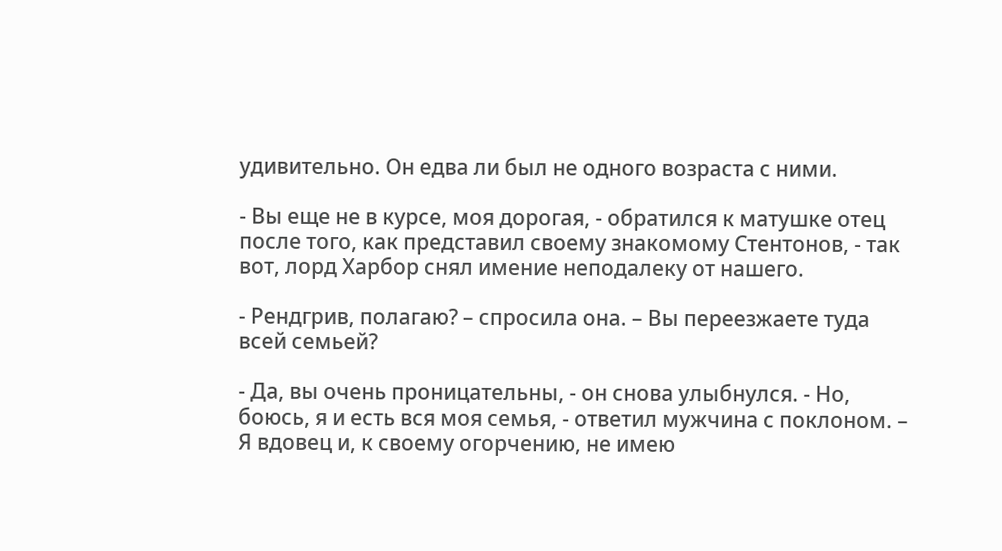удивительно. Он едва ли был не одного возраста с ними.

- Вы еще не в курсе, моя дорогая, - обратился к матушке отец после того, как представил своему знакомому Стентонов, - так вот, лорд Харбор снял имение неподалеку от нашего.

- Рендгрив, полагаю? – спросила она. – Вы переезжаете туда всей семьей?

- Да, вы очень проницательны, - он снова улыбнулся. - Но, боюсь, я и есть вся моя семья, - ответил мужчина с поклоном. – Я вдовец и, к своему огорчению, не имею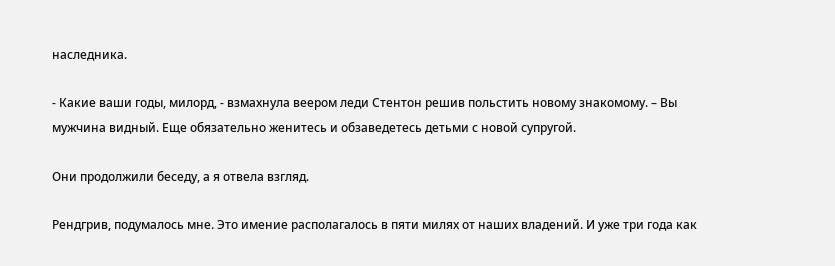наследника.

- Какие ваши годы, милорд, - взмахнула веером леди Стентон решив польстить новому знакомому. – Вы мужчина видный. Еще обязательно женитесь и обзаведетесь детьми с новой супругой.

Они продолжили беседу, а я отвела взгляд.

Рендгрив, подумалось мне. Это имение располагалось в пяти милях от наших владений. И уже три года как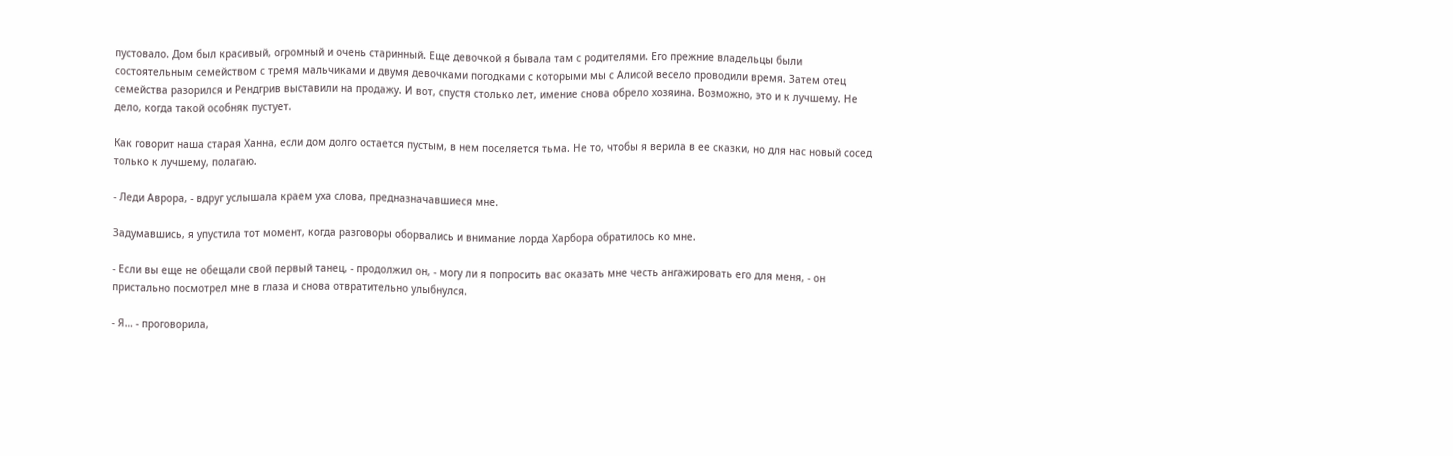пустовало. Дом был красивый, огромный и очень старинный. Еще девочкой я бывала там с родителями. Его прежние владельцы были состоятельным семейством с тремя мальчиками и двумя девочками погодками с которыми мы с Алисой весело проводили время. Затем отец семейства разорился и Рендгрив выставили на продажу. И вот, спустя столько лет, имение снова обрело хозяина. Возможно, это и к лучшему. Не дело, когда такой особняк пустует.

Как говорит наша старая Ханна, если дом долго остается пустым, в нем поселяется тьма. Не то, чтобы я верила в ее сказки, но для нас новый сосед только к лучшему, полагаю.

- Леди Аврора, - вдруг услышала краем уха слова, предназначавшиеся мне.

Задумавшись, я упустила тот момент, когда разговоры оборвались и внимание лорда Харбора обратилось ко мне.

- Если вы еще не обещали свой первый танец, - продолжил он, - могу ли я попросить вас оказать мне честь ангажировать его для меня, - он пристально посмотрел мне в глаза и снова отвратительно улыбнулся.

- Я… - проговорила,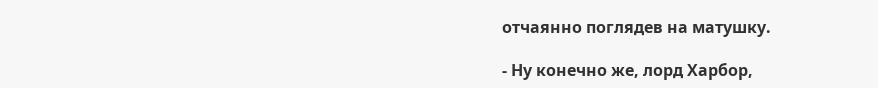отчаянно поглядев на матушку.

- Ну конечно же, лорд Харбор,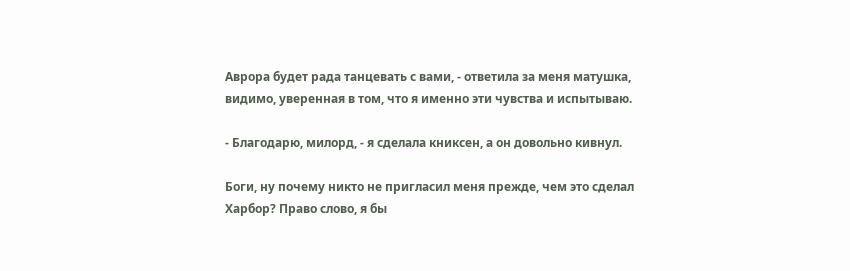Аврора будет рада танцевать с вами, - ответила за меня матушка, видимо, уверенная в том, что я именно эти чувства и испытываю.

- Благодарю, милорд, - я сделала книксен, а он довольно кивнул.

Боги, ну почему никто не пригласил меня прежде, чем это сделал Харбор? Право слово, я бы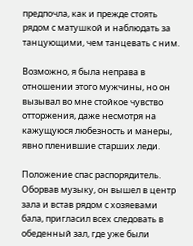предпочла, как и прежде стоять рядом с матушкой и наблюдать за танцующими, чем танцевать с ним.

Возможно, я была неправа в отношении этого мужчины, но он вызывал во мне стойкое чувство отторжения, даже несмотря на кажущуюся любезность и манеры, явно пленившие старших леди.

Положение спас распорядитель. Оборвав музыку, он вышел в центр зала и встав рядом с хозяевами бала, пригласил всех следовать в обеденный зал, где уже были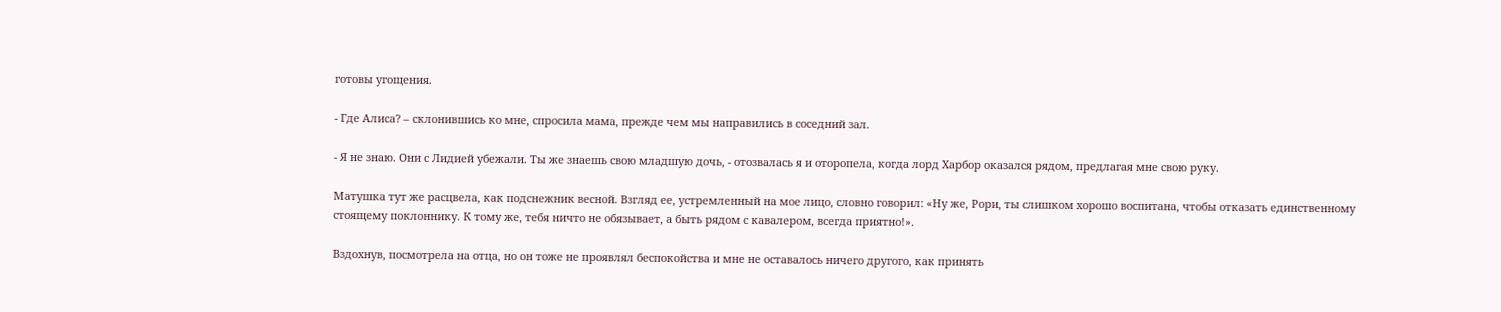готовы угощения.

- Где Алиса? – склонившись ко мне, спросила мама, прежде чем мы направились в соседний зал.

- Я не знаю. Они с Лидией убежали. Ты же знаешь свою младшую дочь, - отозвалась я и оторопела, когда лорд Харбор оказался рядом, предлагая мне свою руку.

Матушка тут же расцвела, как подснежник весной. Взгляд ее, устремленный на мое лицо, словно говорил: «Ну же, Рори, ты слишком хорошо воспитана, чтобы отказать единственному стоящему поклоннику. К тому же, тебя ничто не обязывает, а быть рядом с кавалером, всегда приятно!».

Вздохнув, посмотрела на отца, но он тоже не проявлял беспокойства и мне не оставалось ничего другого, как принять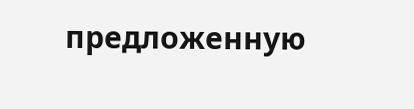предложенную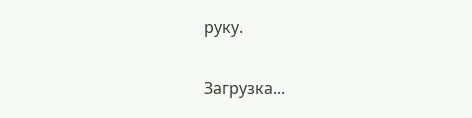руку.

Загрузка...